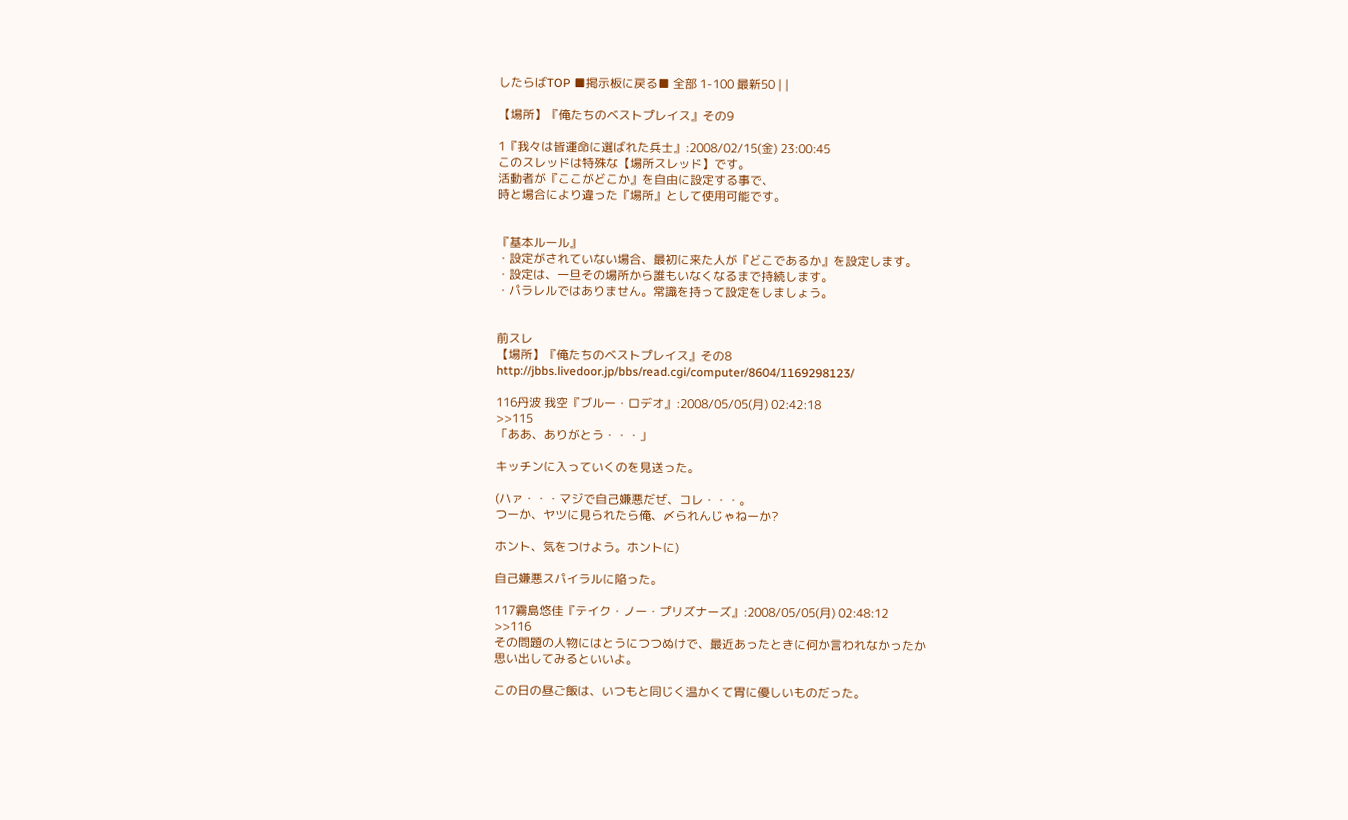したらばTOP ■掲示板に戻る■ 全部 1-100 最新50 | |

【場所】『俺たちのベストプレイス』その9

1『我々は皆運命に選ばれた兵士』:2008/02/15(金) 23:00:45
このスレッドは特殊な【場所スレッド】です。
活動者が『ここがどこか』を自由に設定する事で、
時と場合により違った『場所』として使用可能です。


『基本ルール』
・設定がされていない場合、最初に来た人が『どこであるか』を設定します。
・設定は、一旦その場所から誰もいなくなるまで持続します。
・パラレルではありません。常識を持って設定をしましょう。


前スレ
【場所】『俺たちのベストプレイス』その8
http://jbbs.livedoor.jp/bbs/read.cgi/computer/8604/1169298123/

116丹波 我空『ブルー・ロデオ』:2008/05/05(月) 02:42:18
>>115
「ああ、ありがとう・・・」

キッチンに入っていくのを見送った。

(ハァ・・・マジで自己嫌悪だぜ、コレ・・・。
つーか、ヤツに見られたら俺、〆られんじゃねーか?

ホント、気をつけよう。ホントに)

自己嫌悪スパイラルに陥った。

117霧島悠佳『テイク・ノー・プリズナーズ』:2008/05/05(月) 02:48:12
>>116
その問題の人物にはとうにつつぬけで、最近あったときに何か言われなかったか
思い出してみるといいよ。

この日の昼ご飯は、いつもと同じく温かくて胃に優しいものだった。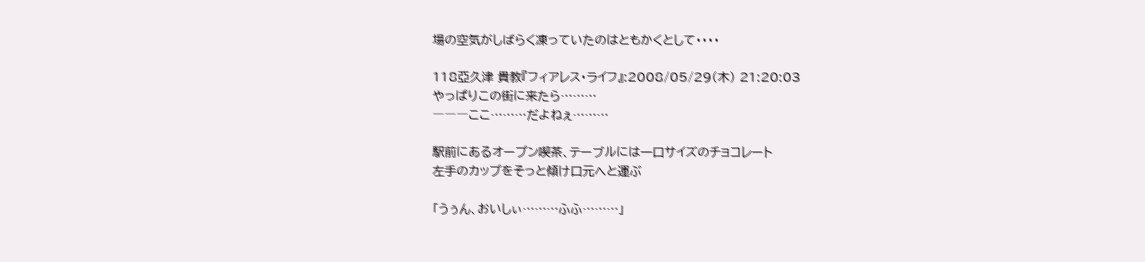場の空気がしばらく凍っていたのはともかくとして・・・・

118亞久津 貴教『フィアレス・ライフ』:2008/05/29(木) 21:20:03
やっぱりこの街に来たら………
―――ここ………だよねぇ………

駅前にあるオープン喫茶、テーブルには一口サイズのチョコレート
左手のカップをそっと傾け口元へと運ぶ

「うぅん、おいしぃ………ふふ………」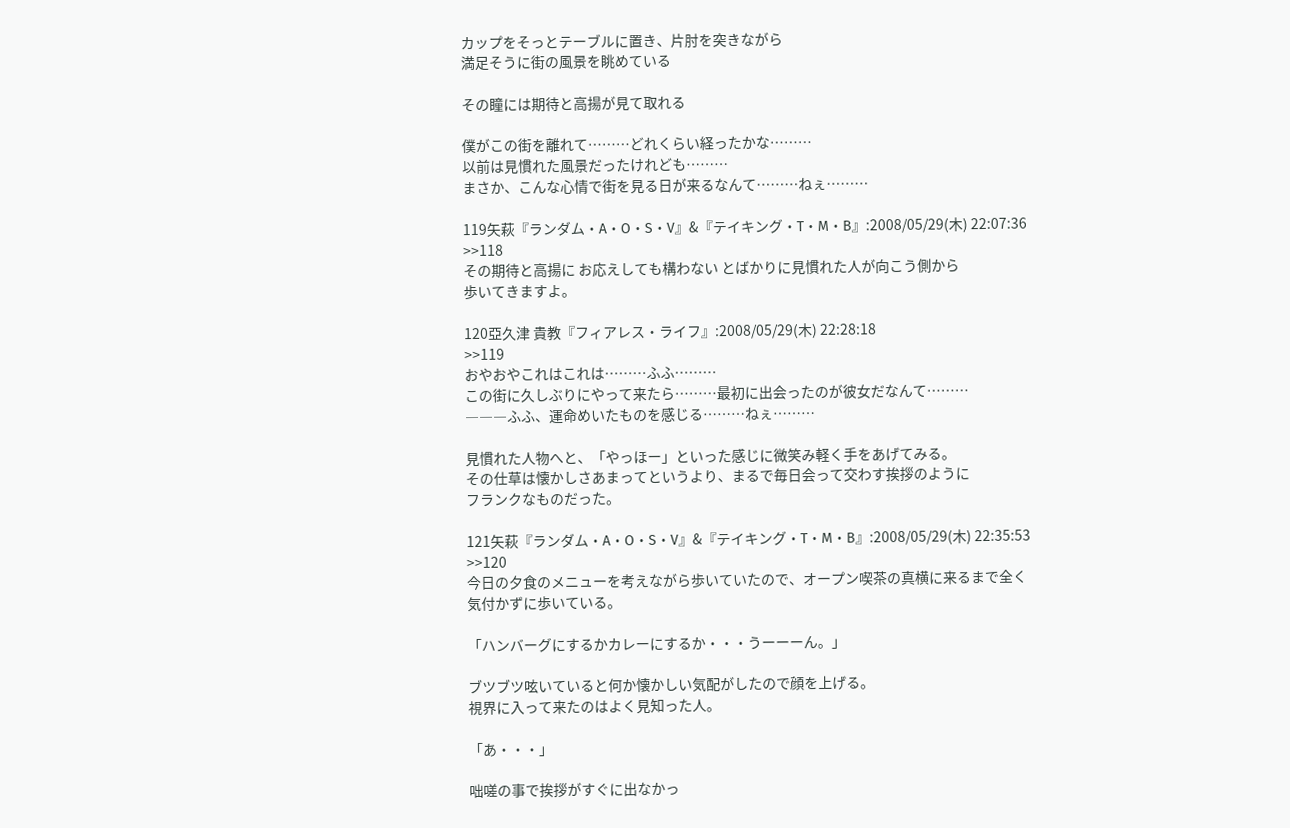カップをそっとテーブルに置き、片肘を突きながら
満足そうに街の風景を眺めている

その瞳には期待と高揚が見て取れる

僕がこの街を離れて………どれくらい経ったかな………
以前は見慣れた風景だったけれども………
まさか、こんな心情で街を見る日が来るなんて………ねぇ………

119矢萩『ランダム・A・O・S・V』&『テイキング・T・M・B』:2008/05/29(木) 22:07:36
>>118
その期待と高揚に お応えしても構わない とばかりに見慣れた人が向こう側から
歩いてきますよ。

120亞久津 貴教『フィアレス・ライフ』:2008/05/29(木) 22:28:18
>>119
おやおやこれはこれは………ふふ………
この街に久しぶりにやって来たら………最初に出会ったのが彼女だなんて………
―――ふふ、運命めいたものを感じる………ねぇ………

見慣れた人物へと、「やっほー」といった感じに微笑み軽く手をあげてみる。
その仕草は懐かしさあまってというより、まるで毎日会って交わす挨拶のように
フランクなものだった。

121矢萩『ランダム・A・O・S・V』&『テイキング・T・M・B』:2008/05/29(木) 22:35:53
>>120
今日の夕食のメニューを考えながら歩いていたので、オープン喫茶の真横に来るまで全く
気付かずに歩いている。

「ハンバーグにするかカレーにするか・・・うーーーん。」

ブツブツ呟いていると何か懐かしい気配がしたので顔を上げる。
視界に入って来たのはよく見知った人。

「あ・・・」

咄嗟の事で挨拶がすぐに出なかっ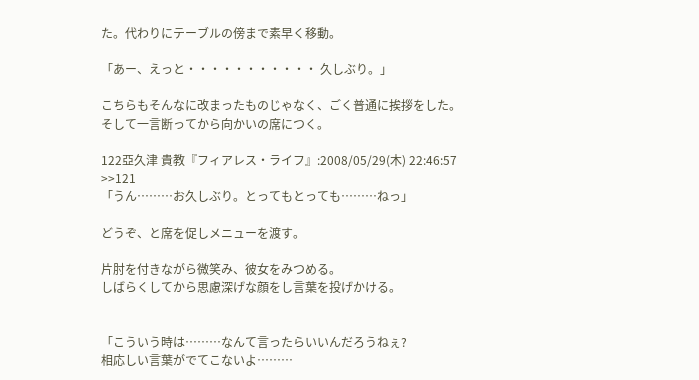た。代わりにテーブルの傍まで素早く移動。

「あー、えっと・・・・・・・・・・・ 久しぶり。」

こちらもそんなに改まったものじゃなく、ごく普通に挨拶をした。
そして一言断ってから向かいの席につく。

122亞久津 貴教『フィアレス・ライフ』:2008/05/29(木) 22:46:57
>>121
「うん………お久しぶり。とってもとっても………ねっ」

どうぞ、と席を促しメニューを渡す。

片肘を付きながら微笑み、彼女をみつめる。
しばらくしてから思慮深げな顔をし言葉を投げかける。


「こういう時は………なんて言ったらいいんだろうねぇ?
相応しい言葉がでてこないよ………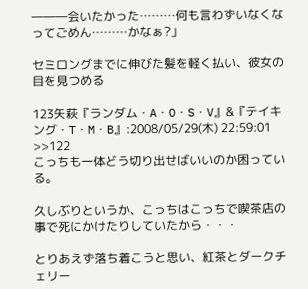―――会いたかった………何も言わずいなくなってごめん………かなぁ?」

セミロングまでに伸びた髪を軽く払い、彼女の目を見つめる

123矢萩『ランダム・A・O・S・V』&『テイキング・T・M・B』:2008/05/29(木) 22:59:01
>>122
こっちも一体どう切り出せばいいのか困っている。

久しぶりというか、こっちはこっちで喫茶店の事で死にかけたりしていたから・・・

とりあえず落ち着こうと思い、紅茶とダークチェリー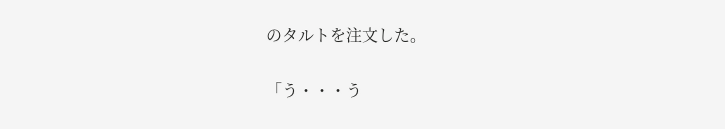のタルトを注文した。

「う・・・う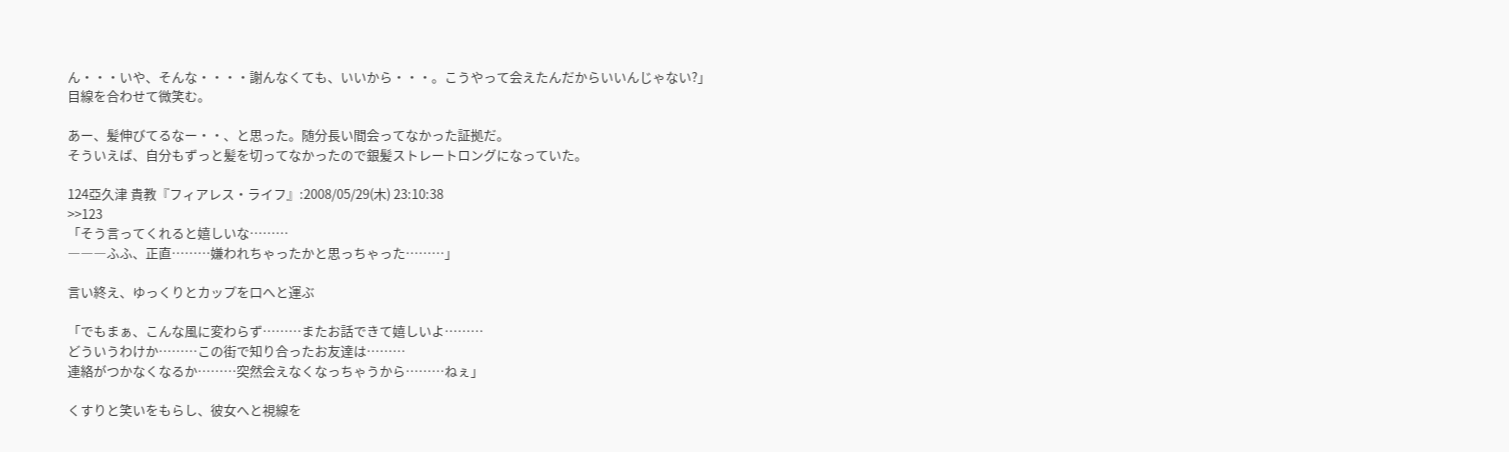ん・・・いや、そんな・・・・謝んなくても、いいから・・・。こうやって会えたんだからいいんじゃない?」
目線を合わせて微笑む。

あー、髪伸びてるなー・・、と思った。随分長い間会ってなかった証拠だ。
そういえば、自分もずっと髪を切ってなかったので銀髪ストレートロングになっていた。

124亞久津 貴教『フィアレス・ライフ』:2008/05/29(木) 23:10:38
>>123
「そう言ってくれると嬉しいな………
―――ふふ、正直………嫌われちゃったかと思っちゃった………」

言い終え、ゆっくりとカップを口へと運ぶ

「でもまぁ、こんな風に変わらず………またお話できて嬉しいよ………
どういうわけか………この街で知り合ったお友達は………
連絡がつかなくなるか………突然会えなくなっちゃうから………ねぇ」

くすりと笑いをもらし、彼女へと視線を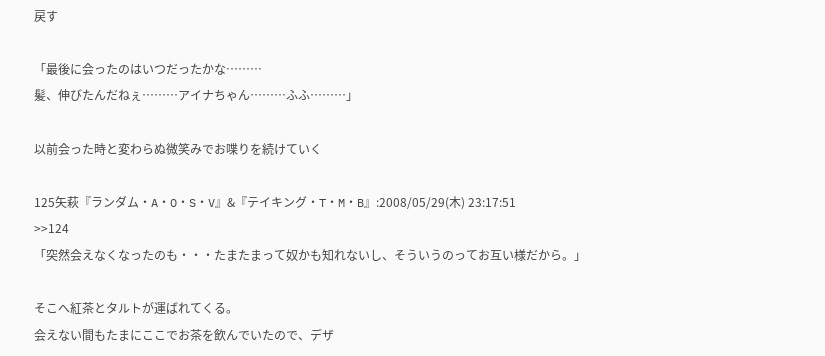戻す

「最後に会ったのはいつだったかな………
髪、伸びたんだねぇ………アイナちゃん………ふふ………」

以前会った時と変わらぬ微笑みでお喋りを続けていく

125矢萩『ランダム・A・O・S・V』&『テイキング・T・M・B』:2008/05/29(木) 23:17:51
>>124
「突然会えなくなったのも・・・たまたまって奴かも知れないし、そういうのってお互い様だから。」

そこへ紅茶とタルトが運ばれてくる。
会えない間もたまにここでお茶を飲んでいたので、デザ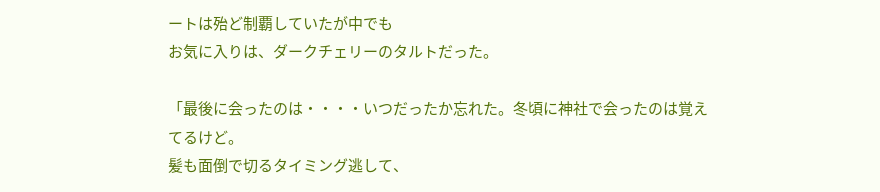ートは殆ど制覇していたが中でも
お気に入りは、ダークチェリーのタルトだった。

「最後に会ったのは・・・・いつだったか忘れた。冬頃に神社で会ったのは覚えてるけど。
髪も面倒で切るタイミング逃して、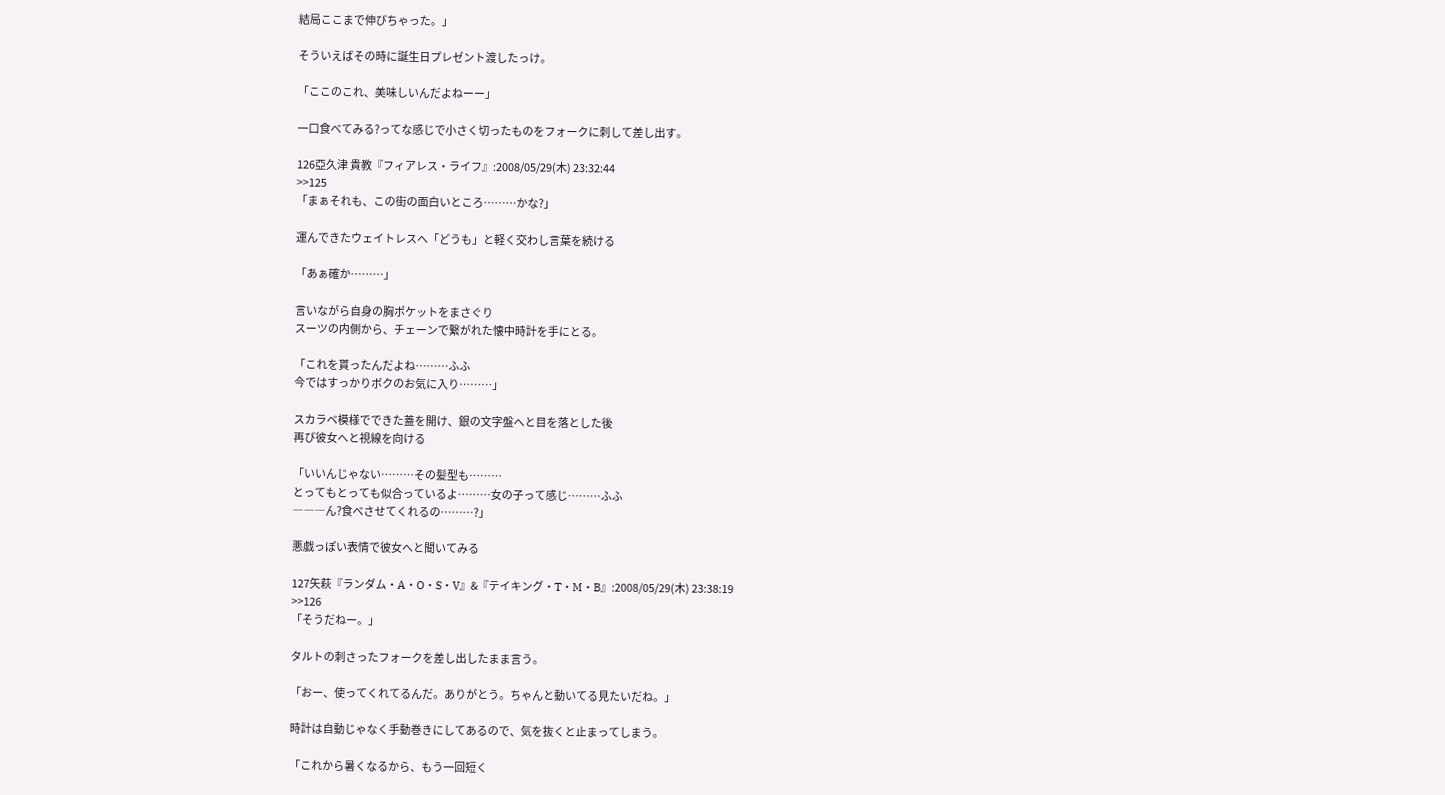結局ここまで伸びちゃった。」

そういえばその時に誕生日プレゼント渡したっけ。

「ここのこれ、美味しいんだよねーー」

一口食べてみる?ってな感じで小さく切ったものをフォークに刺して差し出す。

126亞久津 貴教『フィアレス・ライフ』:2008/05/29(木) 23:32:44
>>125
「まぁそれも、この街の面白いところ………かな?」

運んできたウェイトレスへ「どうも」と軽く交わし言葉を続ける

「あぁ確か………」

言いながら自身の胸ポケットをまさぐり
スーツの内側から、チェーンで繋がれた懐中時計を手にとる。

「これを貰ったんだよね………ふふ
今ではすっかりボクのお気に入り………」

スカラベ模様でできた蓋を開け、銀の文字盤へと目を落とした後
再び彼女へと視線を向ける

「いいんじゃない………その髪型も………
とってもとっても似合っているよ………女の子って感じ………ふふ
―――ん?食べさせてくれるの………?」

悪戯っぽい表情で彼女へと聞いてみる

127矢萩『ランダム・A・O・S・V』&『テイキング・T・M・B』:2008/05/29(木) 23:38:19
>>126
「そうだねー。」

タルトの刺さったフォークを差し出したまま言う。

「おー、使ってくれてるんだ。ありがとう。ちゃんと動いてる見たいだね。」

時計は自動じゃなく手動巻きにしてあるので、気を抜くと止まってしまう。

「これから暑くなるから、もう一回短く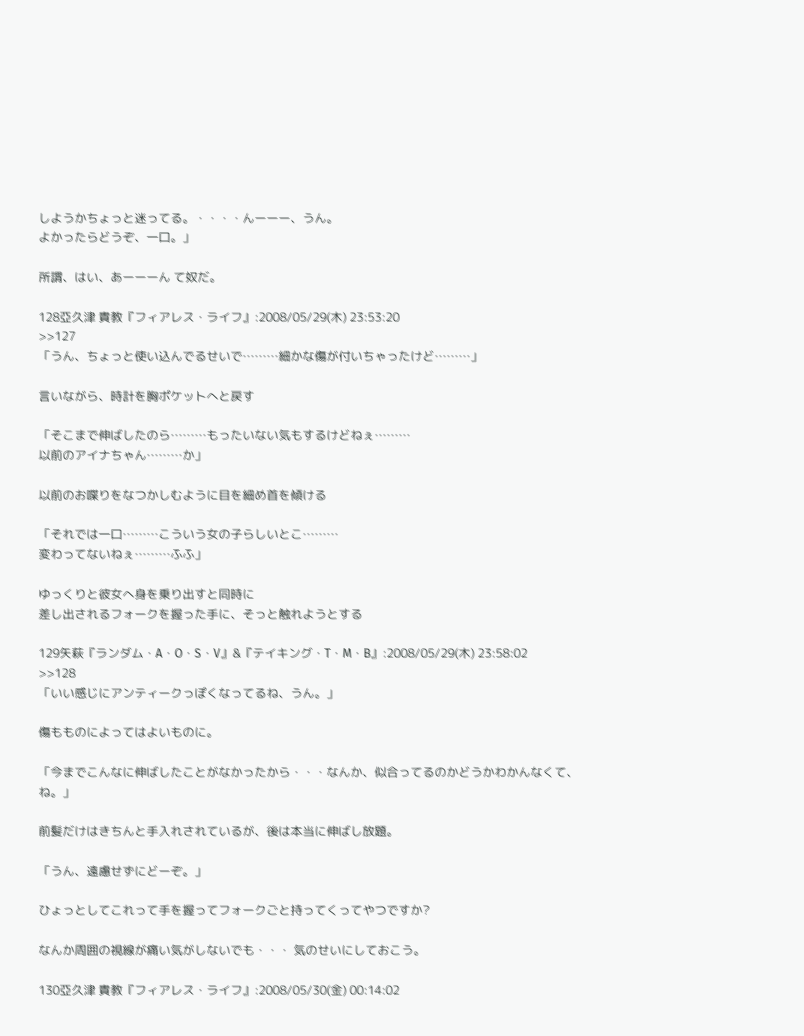しようかちょっと迷ってる。・・・・んーーー、うん。
よかったらどうぞ、一口。」

所謂、はい、あーーーん て奴だ。

128亞久津 貴教『フィアレス・ライフ』:2008/05/29(木) 23:53:20
>>127
「うん、ちょっと使い込んでるせいで………細かな傷が付いちゃったけど………」

言いながら、時計を胸ポケットへと戻す

「そこまで伸ばしたのら………もったいない気もするけどねぇ………
以前のアイナちゃん………か」

以前のお喋りをなつかしむように目を細め首を傾ける

「それでは一口………こういう女の子らしいとこ………
変わってないねぇ………ふふ」

ゆっくりと彼女へ身を乗り出すと同時に
差し出されるフォークを握った手に、そっと触れようとする

129矢萩『ランダム・A・O・S・V』&『テイキング・T・M・B』:2008/05/29(木) 23:58:02
>>128
「いい感じにアンティークっぽくなってるね、うん。」

傷もものによってはよいものに。

「今までこんなに伸ばしたことがなかったから・・・なんか、似合ってるのかどうかわかんなくて、ね。」

前髪だけはきちんと手入れされているが、後は本当に伸ばし放題。

「うん、遠慮せずにどーぞ。」

ひょっとしてこれって手を握ってフォークごと持ってくってやつですか?

なんか周囲の視線が痛い気がしないでも・・・ 気のせいにしておこう。

130亞久津 貴教『フィアレス・ライフ』:2008/05/30(金) 00:14:02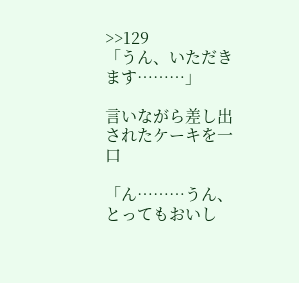>>129
「うん、いただきます………」

言いながら差し出されたケーキを一口

「ん………うん、とってもおいし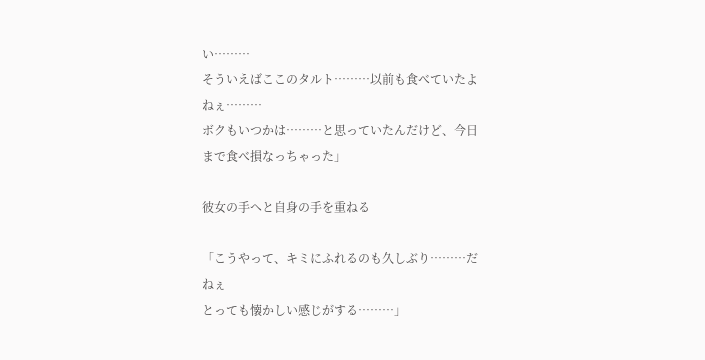い………
そういえばここのタルト………以前も食べていたよねぇ………
ボクもいつかは………と思っていたんだけど、今日まで食べ損なっちゃった」

彼女の手へと自身の手を重ねる

「こうやって、キミにふれるのも久しぶり………だねぇ
とっても懐かしい感じがする………」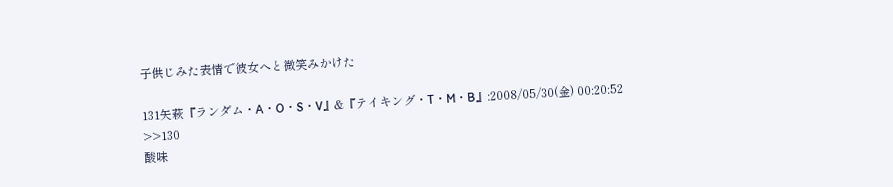子供じみた表情で彼女へと微笑みかけた

131矢萩『ランダム・A・O・S・V』&『テイキング・T・M・B』:2008/05/30(金) 00:20:52
>>130
酸味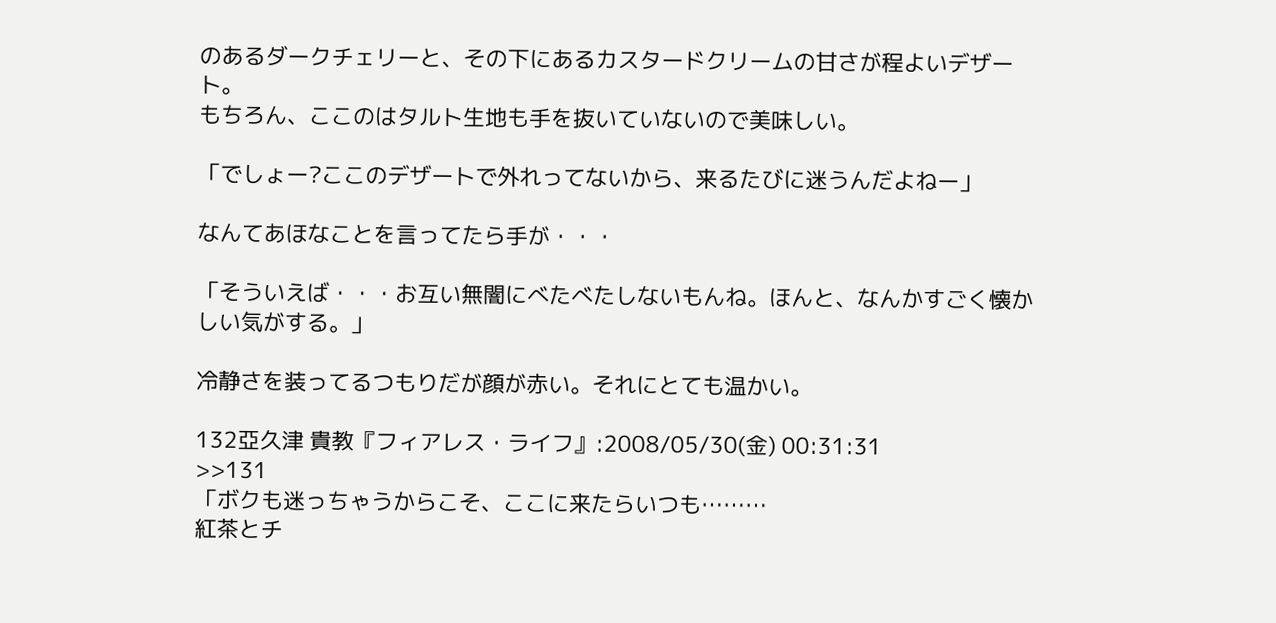のあるダークチェリーと、その下にあるカスタードクリームの甘さが程よいデザート。
もちろん、ここのはタルト生地も手を抜いていないので美味しい。

「でしょー?ここのデザートで外れってないから、来るたびに迷うんだよねー」

なんてあほなことを言ってたら手が・・・

「そういえば・・・お互い無闇にべたべたしないもんね。ほんと、なんかすごく懐かしい気がする。」

冷静さを装ってるつもりだが顔が赤い。それにとても温かい。

132亞久津 貴教『フィアレス・ライフ』:2008/05/30(金) 00:31:31
>>131
「ボクも迷っちゃうからこそ、ここに来たらいつも………
紅茶とチ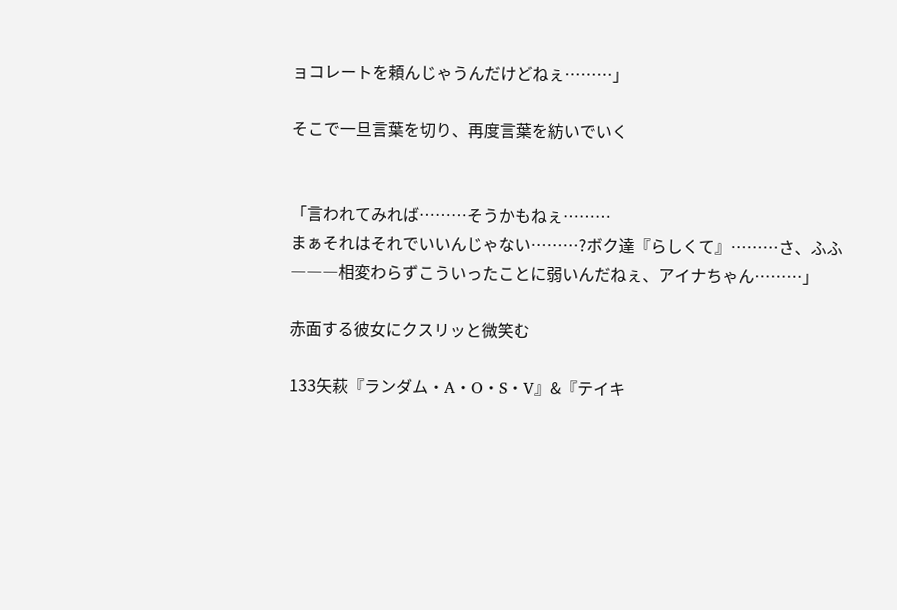ョコレートを頼んじゃうんだけどねぇ………」

そこで一旦言葉を切り、再度言葉を紡いでいく


「言われてみれば………そうかもねぇ………
まぁそれはそれでいいんじゃない………?ボク達『らしくて』………さ、ふふ
―――相変わらずこういったことに弱いんだねぇ、アイナちゃん………」

赤面する彼女にクスリッと微笑む

133矢萩『ランダム・A・O・S・V』&『テイキ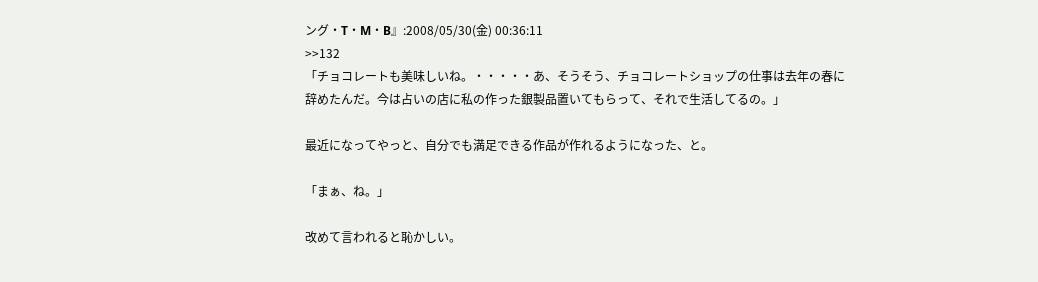ング・T・M・B』:2008/05/30(金) 00:36:11
>>132
「チョコレートも美味しいね。・・・・・あ、そうそう、チョコレートショップの仕事は去年の春に
辞めたんだ。今は占いの店に私の作った銀製品置いてもらって、それで生活してるの。」

最近になってやっと、自分でも満足できる作品が作れるようになった、と。

「まぁ、ね。」

改めて言われると恥かしい。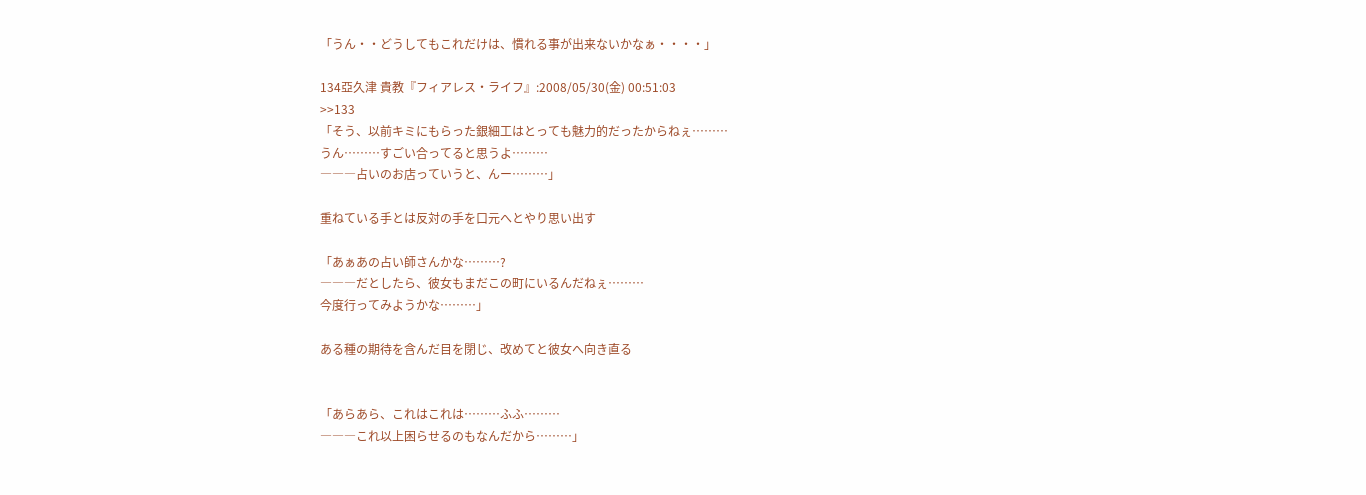「うん・・どうしてもこれだけは、慣れる事が出来ないかなぁ・・・・」

134亞久津 貴教『フィアレス・ライフ』:2008/05/30(金) 00:51:03
>>133
「そう、以前キミにもらった銀細工はとっても魅力的だったからねぇ………
うん………すごい合ってると思うよ………
―――占いのお店っていうと、んー………」

重ねている手とは反対の手を口元へとやり思い出す

「あぁあの占い師さんかな………?
―――だとしたら、彼女もまだこの町にいるんだねぇ………
今度行ってみようかな………」

ある種の期待を含んだ目を閉じ、改めてと彼女へ向き直る


「あらあら、これはこれは………ふふ………
―――これ以上困らせるのもなんだから………」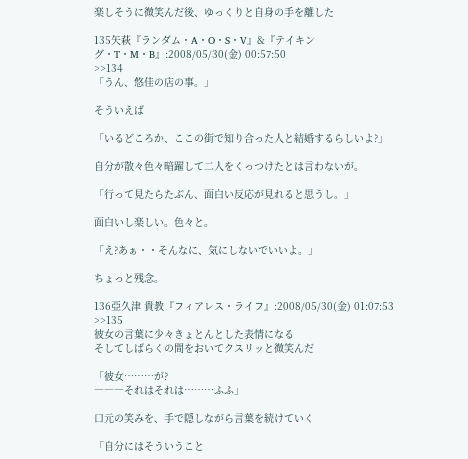楽しそうに微笑んだ後、ゆっくりと自身の手を離した

135矢萩『ランダム・A・O・S・V』&『テイキング・T・M・B』:2008/05/30(金) 00:57:50
>>134
「うん、悠佳の店の事。」

そういえば

「いるどころか、ここの街で知り合った人と結婚するらしいよ?」

自分が散々色々暗躍して二人をくっつけたとは言わないが。

「行って見たらたぶん、面白い反応が見れると思うし。」

面白いし楽しい。色々と。

「え?あぁ・・そんなに、気にしないでいいよ。」

ちょっと残念。

136亞久津 貴教『フィアレス・ライフ』:2008/05/30(金) 01:07:53
>>135
彼女の言葉に少々きょとんとした表情になる
そしてしばらくの間をおいてクスリッと微笑んだ

「彼女………が?
―――それはそれは………ふふ」

口元の笑みを、手で隠しながら言葉を続けていく

「自分にはそういうこと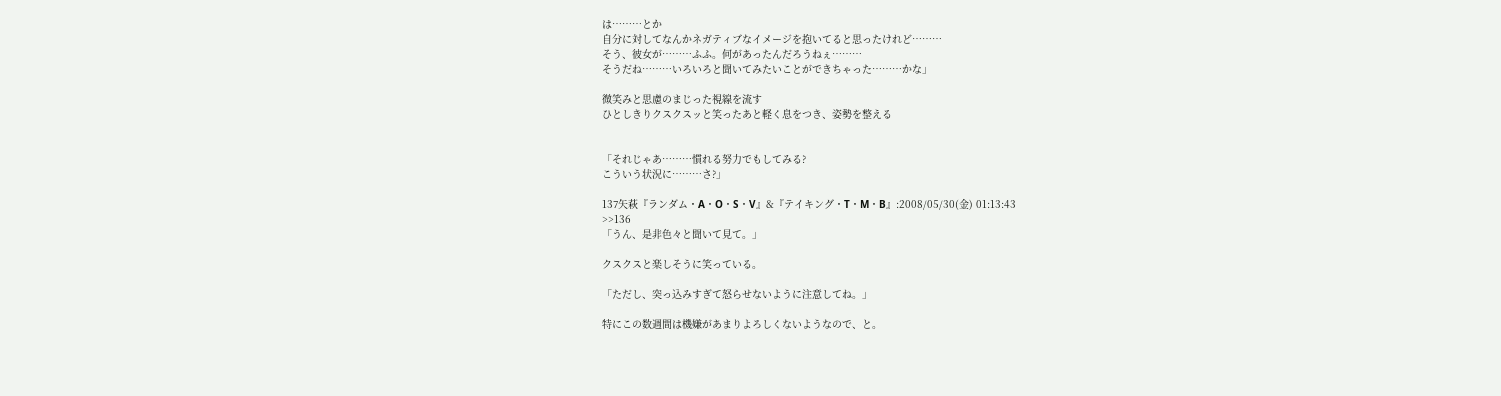は………とか
自分に対してなんかネガティブなイメージを抱いてると思ったけれど………
そう、彼女が………ふふ。何があったんだろうねぇ………
そうだね………いろいろと聞いてみたいことができちゃった………かな」

微笑みと思慮のまじった視線を流す
ひとしきりクスクスッと笑ったあと軽く息をつき、姿勢を整える


「それじゃあ………慣れる努力でもしてみる?
こういう状況に………さ?」

137矢萩『ランダム・A・O・S・V』&『テイキング・T・M・B』:2008/05/30(金) 01:13:43
>>136
「うん、是非色々と聞いて見て。」

クスクスと楽しそうに笑っている。

「ただし、突っ込みすぎて怒らせないように注意してね。」

特にこの数週間は機嫌があまりよろしくないようなので、と。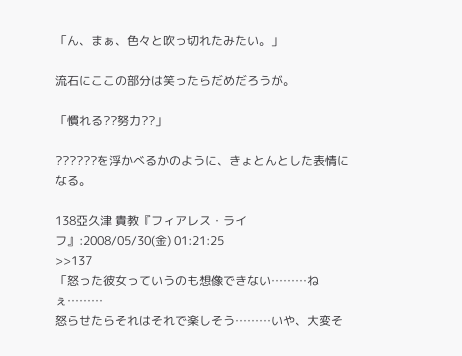「ん、まぁ、色々と吹っ切れたみたい。」

流石にここの部分は笑ったらだめだろうが。

「慣れる??努力??」

??????を浮かべるかのように、きょとんとした表情になる。

138亞久津 貴教『フィアレス・ライフ』:2008/05/30(金) 01:21:25
>>137
「怒った彼女っていうのも想像できない………ねぇ………
怒らせたらそれはそれで楽しそう………いや、大変そ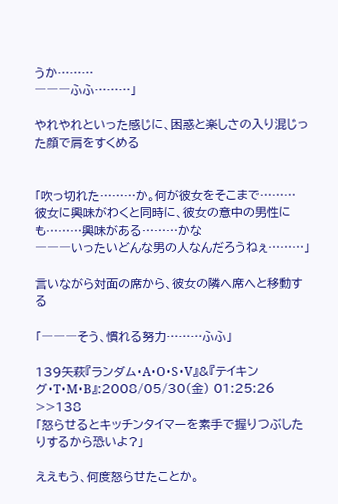うか………
―――ふふ………」

やれやれといった感じに、困惑と楽しさの入り混じった顔で肩をすくめる


「吹っ切れた………か。何が彼女をそこまで………
彼女に興味がわくと同時に、彼女の意中の男性にも………興味がある………かな
―――いったいどんな男の人なんだろうねぇ………」

言いながら対面の席から、彼女の隣へ席へと移動する

「―――そう、慣れる努力………ふふ」

139矢萩『ランダム・A・O・S・V』&『テイキング・T・M・B』:2008/05/30(金) 01:25:26
>>138
「怒らせるとキッチンタイマーを素手で握りつぶしたりするから恐いよ?」

ええもう、何度怒らせたことか。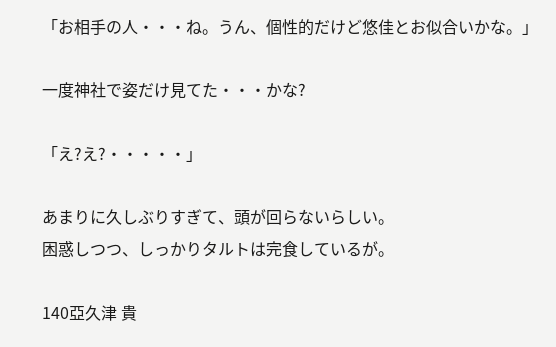「お相手の人・・・ね。うん、個性的だけど悠佳とお似合いかな。」

一度神社で姿だけ見てた・・・かな?

「え?え?・・・・・」

あまりに久しぶりすぎて、頭が回らないらしい。
困惑しつつ、しっかりタルトは完食しているが。

140亞久津 貴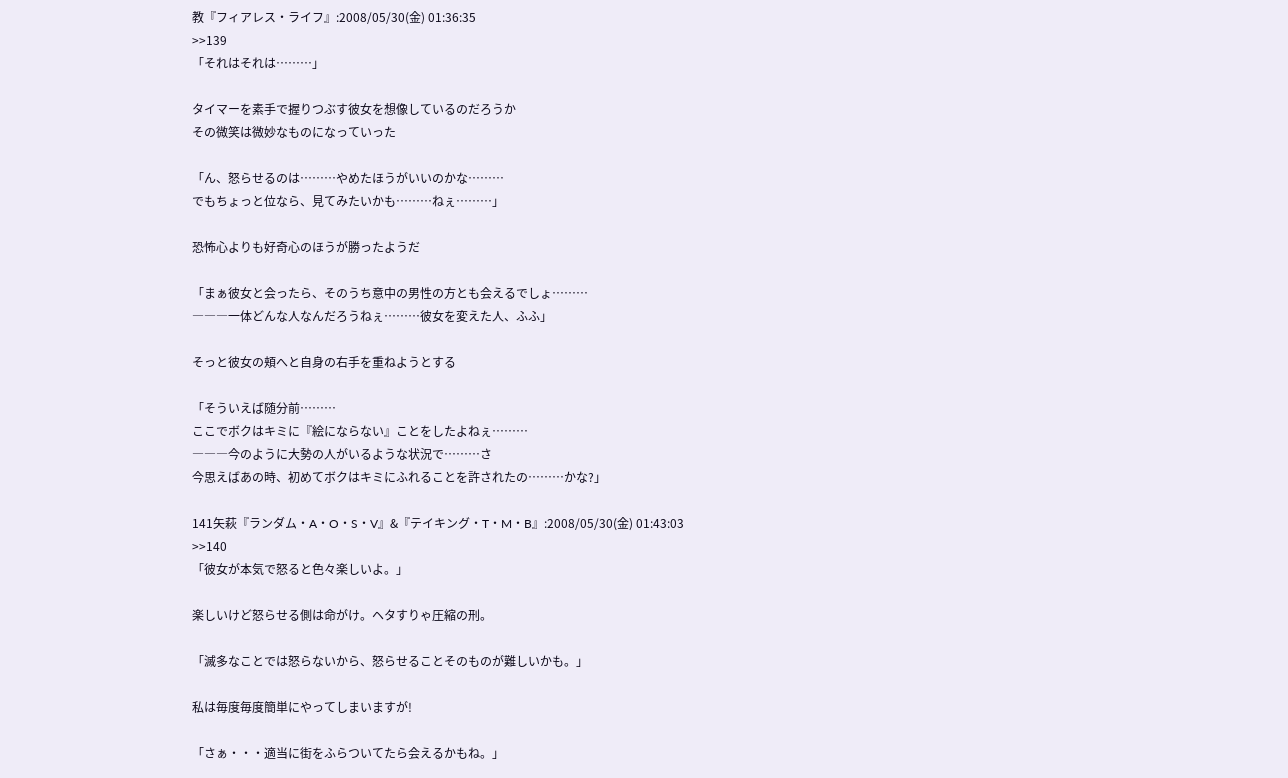教『フィアレス・ライフ』:2008/05/30(金) 01:36:35
>>139
「それはそれは………」

タイマーを素手で握りつぶす彼女を想像しているのだろうか
その微笑は微妙なものになっていった

「ん、怒らせるのは………やめたほうがいいのかな………
でもちょっと位なら、見てみたいかも………ねぇ………」

恐怖心よりも好奇心のほうが勝ったようだ

「まぁ彼女と会ったら、そのうち意中の男性の方とも会えるでしょ………
―――一体どんな人なんだろうねぇ………彼女を変えた人、ふふ」

そっと彼女の頬へと自身の右手を重ねようとする

「そういえば随分前………
ここでボクはキミに『絵にならない』ことをしたよねぇ………
―――今のように大勢の人がいるような状況で………さ
今思えばあの時、初めてボクはキミにふれることを許されたの………かな?」

141矢萩『ランダム・A・O・S・V』&『テイキング・T・M・B』:2008/05/30(金) 01:43:03
>>140
「彼女が本気で怒ると色々楽しいよ。」

楽しいけど怒らせる側は命がけ。ヘタすりゃ圧縮の刑。

「滅多なことでは怒らないから、怒らせることそのものが難しいかも。」

私は毎度毎度簡単にやってしまいますが!

「さぁ・・・適当に街をふらついてたら会えるかもね。」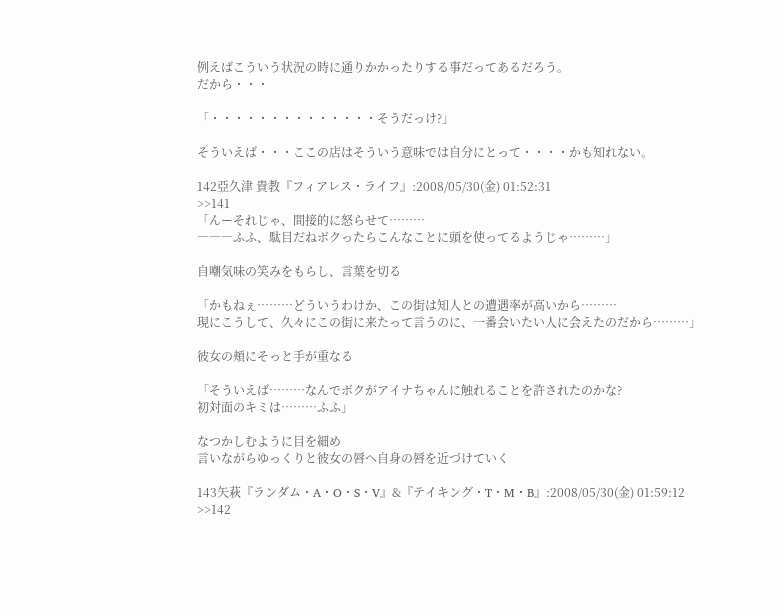例えばこういう状況の時に通りかかったりする事だってあるだろう。
だから・・・

「・・・・・・・・・・・・・・そうだっけ?」

そういえば・・・ここの店はそういう意味では自分にとって・・・・かも知れない。

142亞久津 貴教『フィアレス・ライフ』:2008/05/30(金) 01:52:31
>>141
「んーそれじゃ、間接的に怒らせて………
―――ふふ、駄目だねボクったらこんなことに頭を使ってるようじゃ………」

自嘲気味の笑みをもらし、言葉を切る

「かもねぇ………どういうわけか、この街は知人との遭遇率が高いから………
現にこうして、久々にこの街に来たって言うのに、一番会いたい人に会えたのだから………」

彼女の頬にそっと手が重なる

「そういえば………なんでボクがアイナちゃんに触れることを許されたのかな?
初対面のキミは………ふふ」

なつかしむように目を細め
言いながらゆっくりと彼女の唇へ自身の唇を近づけていく

143矢萩『ランダム・A・O・S・V』&『テイキング・T・M・B』:2008/05/30(金) 01:59:12
>>142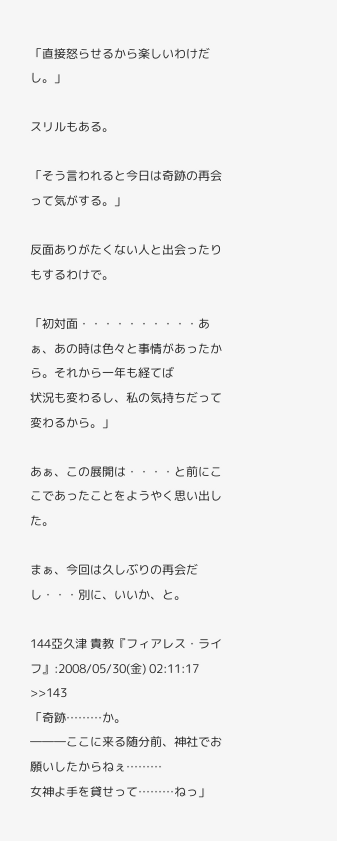「直接怒らせるから楽しいわけだし。」

スリルもある。

「そう言われると今日は奇跡の再会って気がする。」

反面ありがたくない人と出会ったりもするわけで。

「初対面・・・・・・・・・・あぁ、あの時は色々と事情があったから。それから一年も経てば
状況も変わるし、私の気持ちだって変わるから。」

あぁ、この展開は・・・・と前にここであったことをようやく思い出した。

まぁ、今回は久しぶりの再会だし・・・別に、いいか、と。

144亞久津 貴教『フィアレス・ライフ』:2008/05/30(金) 02:11:17
>>143
「奇跡………か。
―――ここに来る随分前、神社でお願いしたからねぇ………
女神よ手を貸せって………ねっ」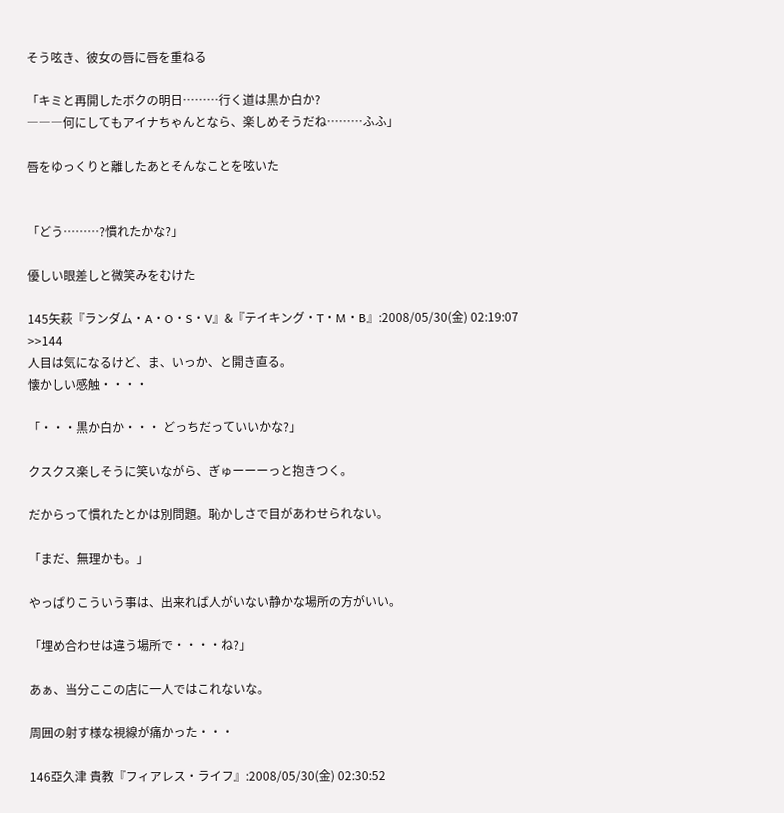そう呟き、彼女の唇に唇を重ねる

「キミと再開したボクの明日………行く道は黒か白か?
―――何にしてもアイナちゃんとなら、楽しめそうだね………ふふ」

唇をゆっくりと離したあとそんなことを呟いた


「どう………?慣れたかな?」

優しい眼差しと微笑みをむけた

145矢萩『ランダム・A・O・S・V』&『テイキング・T・M・B』:2008/05/30(金) 02:19:07
>>144
人目は気になるけど、ま、いっか、と開き直る。
懐かしい感触・・・・

「・・・黒か白か・・・ どっちだっていいかな?」

クスクス楽しそうに笑いながら、ぎゅーーーっと抱きつく。

だからって慣れたとかは別問題。恥かしさで目があわせられない。

「まだ、無理かも。」

やっぱりこういう事は、出来れば人がいない静かな場所の方がいい。

「埋め合わせは違う場所で・・・・ね?」

あぁ、当分ここの店に一人ではこれないな。

周囲の射す様な視線が痛かった・・・

146亞久津 貴教『フィアレス・ライフ』:2008/05/30(金) 02:30:52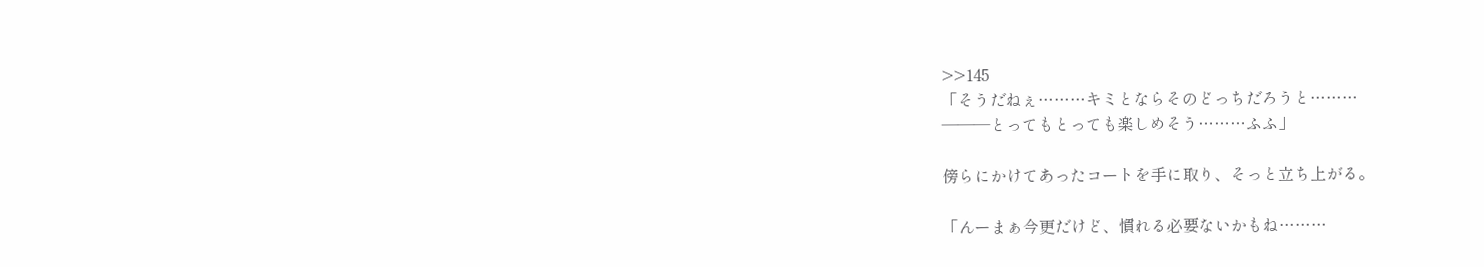>>145
「そうだねぇ………キミとならそのどっちだろうと………
―――とってもとっても楽しめそう………ふふ」

傍らにかけてあったコートを手に取り、そっと立ち上がる。

「んーまぁ今更だけど、慣れる必要ないかもね………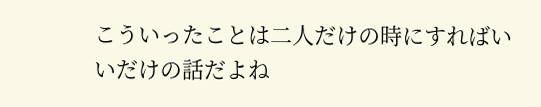こういったことは二人だけの時にすればいいだけの話だよね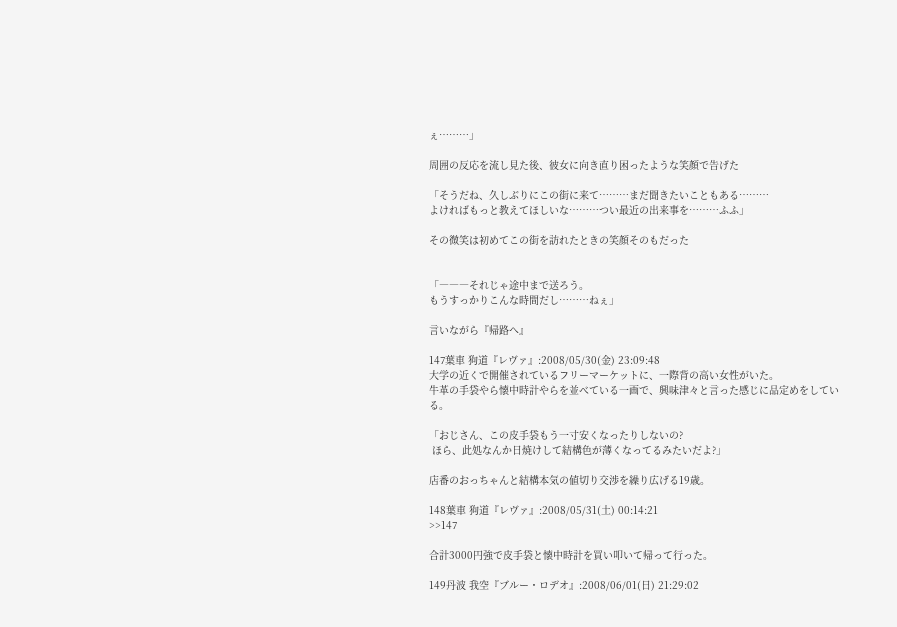ぇ………」

周囲の反応を流し見た後、彼女に向き直り困ったような笑顔で告げた

「そうだね、久しぶりにこの街に来て………まだ聞きたいこともある………
よければもっと教えてほしいな………つい最近の出来事を………ふふ」

その微笑は初めてこの街を訪れたときの笑顔そのもだった


「―――それじゃ途中まで送ろう。
もうすっかりこんな時間だし………ねぇ」

言いながら『帰路へ』

147葉車 狗道『レヴァ』:2008/05/30(金) 23:09:48
大学の近くで開催されているフリーマーケットに、一際背の高い女性がいた。
牛革の手袋やら懐中時計やらを並べている一画で、興味津々と言った感じに品定めをしている。

「おじさん、この皮手袋もう一寸安くなったりしないの?
 ほら、此処なんか日焼けして結構色が薄くなってるみたいだよ?」

店番のおっちゃんと結構本気の値切り交渉を繰り広げる19歳。

148葉車 狗道『レヴァ』:2008/05/31(土) 00:14:21
>>147

合計3000円強で皮手袋と懐中時計を買い叩いて帰って行った。

149丹波 我空『ブルー・ロデオ』:2008/06/01(日) 21:29:02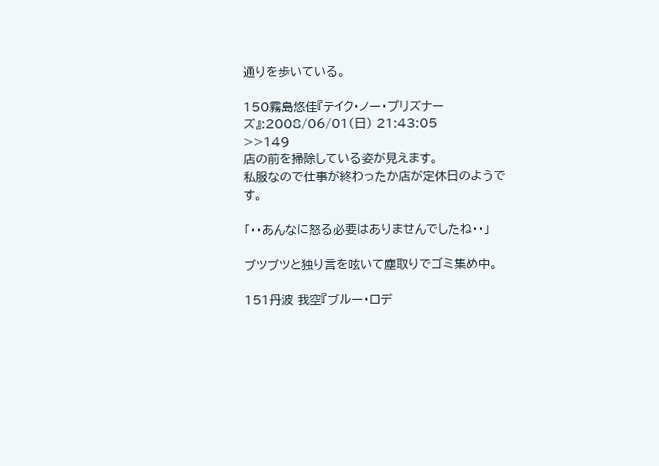通りを歩いている。

150霧島悠佳『テイク・ノー・プリズナーズ』:2008/06/01(日) 21:43:05
>>149
店の前を掃除している姿が見えます。
私服なので仕事が終わったか店が定休日のようです。

「・・あんなに怒る必要はありませんでしたね・・」

ブツブツと独り言を呟いて塵取りでゴミ集め中。

151丹波 我空『ブルー・ロデ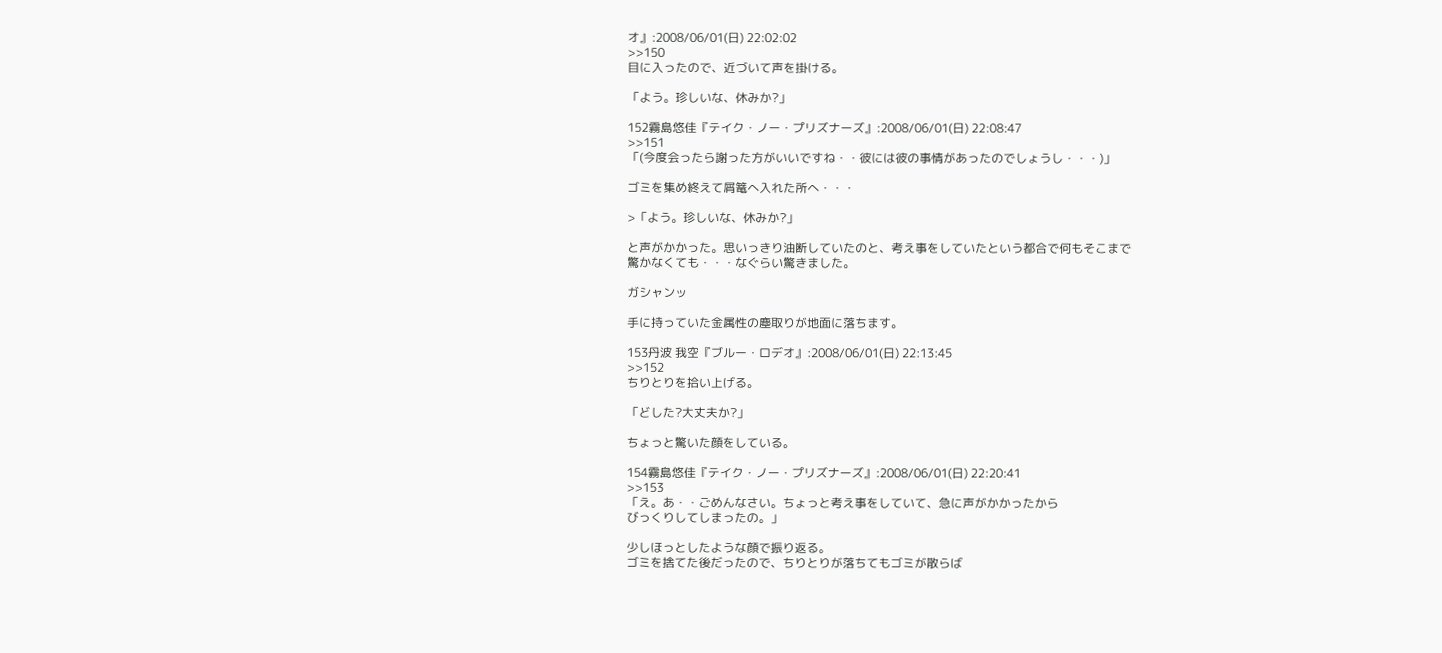オ』:2008/06/01(日) 22:02:02
>>150
目に入ったので、近づいて声を掛ける。

「よう。珍しいな、休みか?」

152霧島悠佳『テイク・ノー・プリズナーズ』:2008/06/01(日) 22:08:47
>>151
「(今度会ったら謝った方がいいですね・・彼には彼の事情があったのでしょうし・・・)」

ゴミを集め終えて屑篭へ入れた所へ・・・

>「よう。珍しいな、休みか?」

と声がかかった。思いっきり油断していたのと、考え事をしていたという都合で何もそこまで
驚かなくても・・・なぐらい驚きました。

ガシャンッ

手に持っていた金属性の塵取りが地面に落ちます。

153丹波 我空『ブルー・ロデオ』:2008/06/01(日) 22:13:45
>>152
ちりとりを拾い上げる。

「どした?大丈夫か?」

ちょっと驚いた顔をしている。

154霧島悠佳『テイク・ノー・プリズナーズ』:2008/06/01(日) 22:20:41
>>153
「え。あ・・ごめんなさい。ちょっと考え事をしていて、急に声がかかったから
びっくりしてしまったの。」

少しほっとしたような顔で振り返る。
ゴミを捨てた後だったので、ちりとりが落ちてもゴミが散らば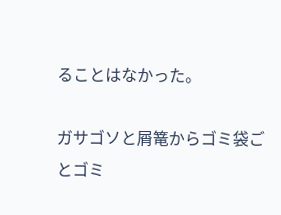ることはなかった。

ガサゴソと屑篭からゴミ袋ごとゴミ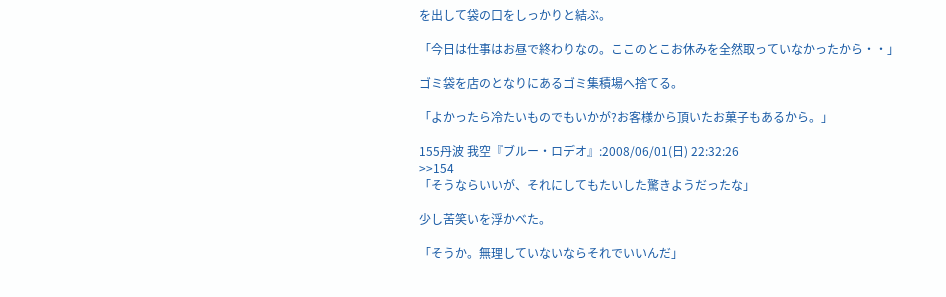を出して袋の口をしっかりと結ぶ。

「今日は仕事はお昼で終わりなの。ここのとこお休みを全然取っていなかったから・・」

ゴミ袋を店のとなりにあるゴミ集積場へ捨てる。

「よかったら冷たいものでもいかが?お客様から頂いたお菓子もあるから。」

155丹波 我空『ブルー・ロデオ』:2008/06/01(日) 22:32:26
>>154
「そうならいいが、それにしてもたいした驚きようだったな」

少し苦笑いを浮かべた。

「そうか。無理していないならそれでいいんだ」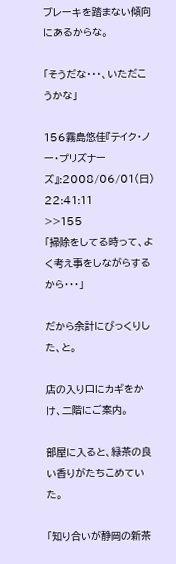ブレーキを踏まない傾向にあるからな。

「そうだな・・・、いただこうかな」

156霧島悠佳『テイク・ノー・プリズナーズ』:2008/06/01(日) 22:41:11
>>155
「掃除をしてる時って、よく考え事をしながらするから・・・」

だから余計にびっくりした、と。

店の入り口にカギをかけ、二階にご案内。

部屋に入ると、緑茶の良い香りがたちこめていた。

「知り合いが静岡の新茶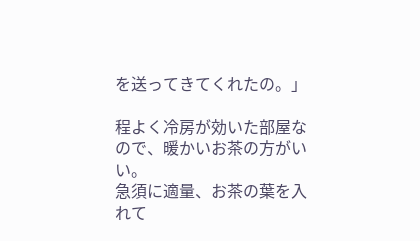を送ってきてくれたの。」

程よく冷房が効いた部屋なので、暖かいお茶の方がいい。
急須に適量、お茶の葉を入れて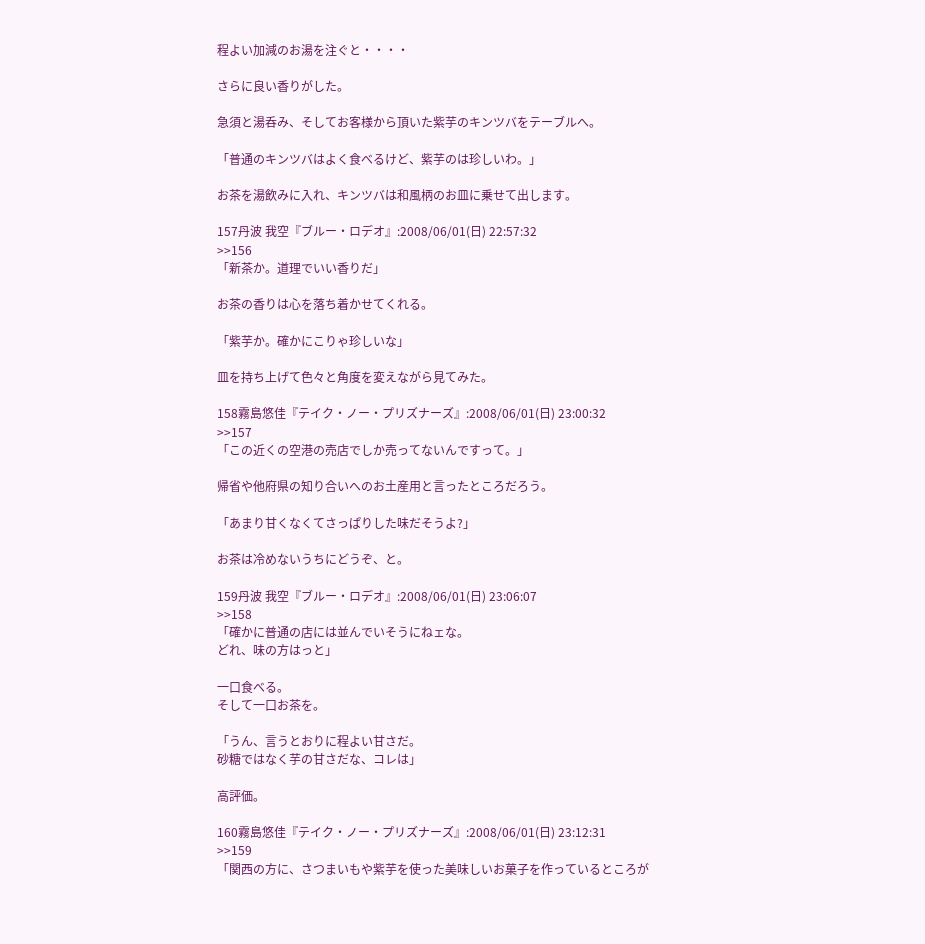程よい加減のお湯を注ぐと・・・・

さらに良い香りがした。

急須と湯呑み、そしてお客様から頂いた紫芋のキンツバをテーブルへ。

「普通のキンツバはよく食べるけど、紫芋のは珍しいわ。」

お茶を湯飲みに入れ、キンツバは和風柄のお皿に乗せて出します。

157丹波 我空『ブルー・ロデオ』:2008/06/01(日) 22:57:32
>>156
「新茶か。道理でいい香りだ」

お茶の香りは心を落ち着かせてくれる。

「紫芋か。確かにこりゃ珍しいな」

皿を持ち上げて色々と角度を変えながら見てみた。

158霧島悠佳『テイク・ノー・プリズナーズ』:2008/06/01(日) 23:00:32
>>157
「この近くの空港の売店でしか売ってないんですって。」

帰省や他府県の知り合いへのお土産用と言ったところだろう。

「あまり甘くなくてさっぱりした味だそうよ?」

お茶は冷めないうちにどうぞ、と。

159丹波 我空『ブルー・ロデオ』:2008/06/01(日) 23:06:07
>>158
「確かに普通の店には並んでいそうにねェな。
どれ、味の方はっと」

一口食べる。
そして一口お茶を。

「うん、言うとおりに程よい甘さだ。
砂糖ではなく芋の甘さだな、コレは」

高評価。

160霧島悠佳『テイク・ノー・プリズナーズ』:2008/06/01(日) 23:12:31
>>159
「関西の方に、さつまいもや紫芋を使った美味しいお菓子を作っているところが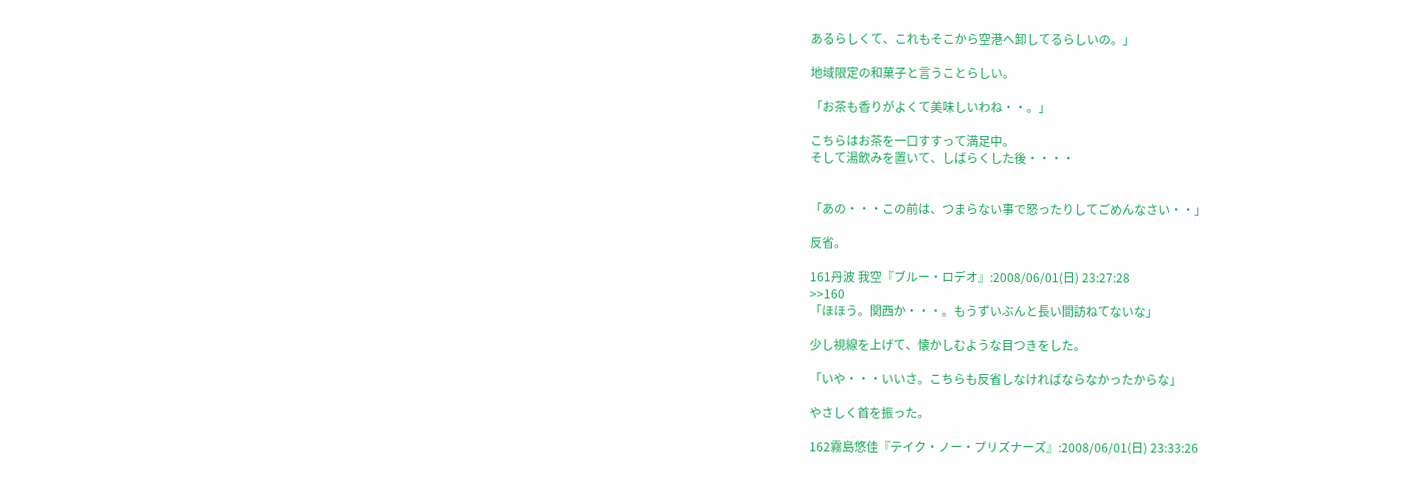あるらしくて、これもそこから空港へ卸してるらしいの。」

地域限定の和菓子と言うことらしい。

「お茶も香りがよくて美味しいわね・・。」

こちらはお茶を一口すすって満足中。
そして湯飲みを置いて、しばらくした後・・・・


「あの・・・この前は、つまらない事で怒ったりしてごめんなさい・・」

反省。

161丹波 我空『ブルー・ロデオ』:2008/06/01(日) 23:27:28
>>160
「ほほう。関西か・・・。もうずいぶんと長い間訪ねてないな」

少し視線を上げて、懐かしむような目つきをした。

「いや・・・いいさ。こちらも反省しなければならなかったからな」

やさしく首を振った。

162霧島悠佳『テイク・ノー・プリズナーズ』:2008/06/01(日) 23:33:26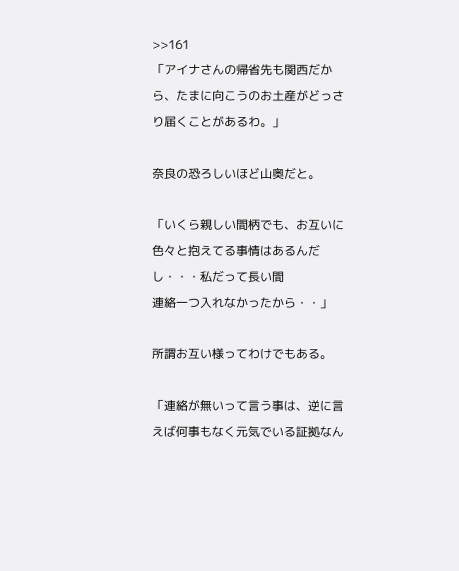>>161
「アイナさんの帰省先も関西だから、たまに向こうのお土産がどっさり届くことがあるわ。」

奈良の恐ろしいほど山奥だと。

「いくら親しい間柄でも、お互いに色々と抱えてる事情はあるんだし・・・私だって長い間
連絡一つ入れなかったから・・」

所謂お互い様ってわけでもある。

「連絡が無いって言う事は、逆に言えば何事もなく元気でいる証拠なん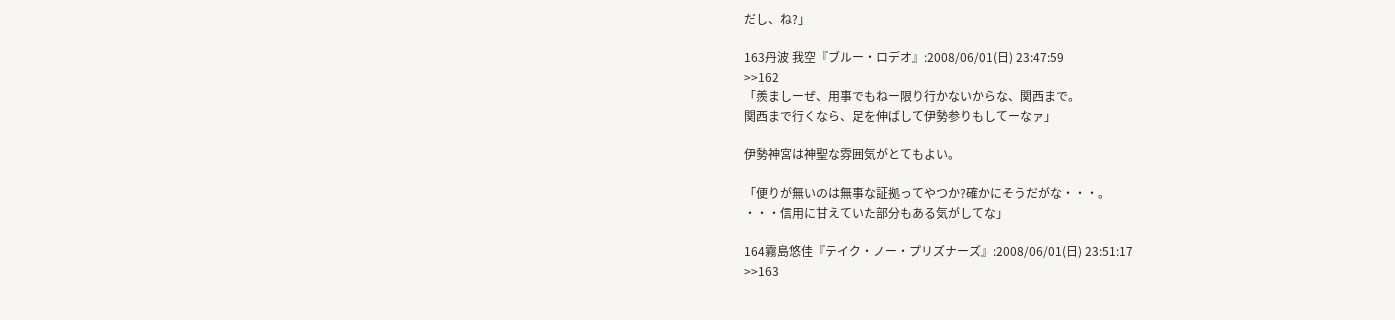だし、ね?」

163丹波 我空『ブルー・ロデオ』:2008/06/01(日) 23:47:59
>>162
「羨ましーぜ、用事でもねー限り行かないからな、関西まで。
関西まで行くなら、足を伸ばして伊勢参りもしてーなァ」

伊勢神宮は神聖な雰囲気がとてもよい。

「便りが無いのは無事な証拠ってやつか?確かにそうだがな・・・。
・・・信用に甘えていた部分もある気がしてな」

164霧島悠佳『テイク・ノー・プリズナーズ』:2008/06/01(日) 23:51:17
>>163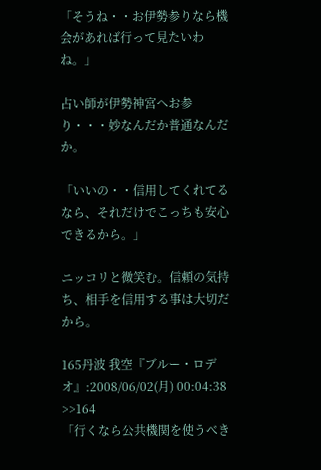「そうね・・お伊勢参りなら機会があれば行って見たいわね。」

占い師が伊勢神宮へお参り・・・妙なんだか普通なんだか。

「いいの・・信用してくれてるなら、それだけでこっちも安心できるから。」

ニッコリと微笑む。信頼の気持ち、相手を信用する事は大切だから。

165丹波 我空『ブルー・ロデオ』:2008/06/02(月) 00:04:38
>>164
「行くなら公共機関を使うべき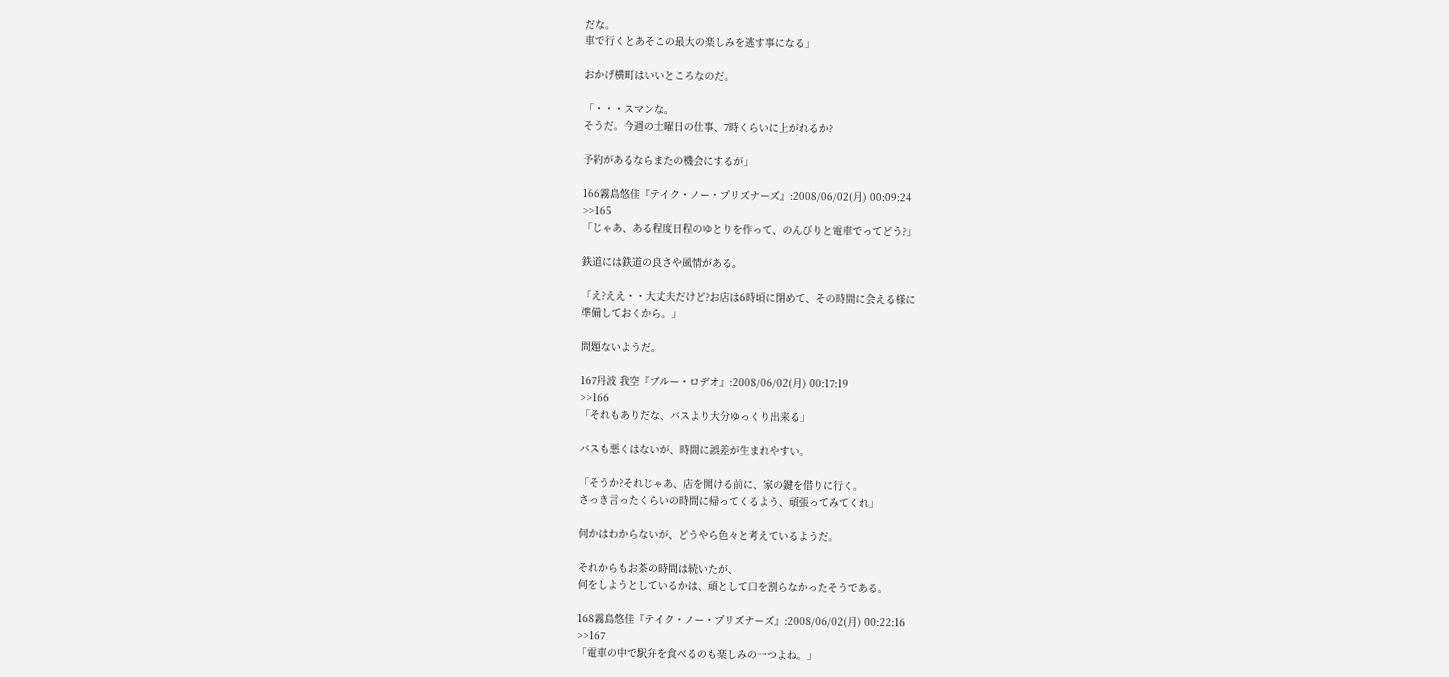だな。
車で行くとあそこの最大の楽しみを逃す事になる」

おかげ横町はいいところなのだ。

「・・・スマンな。
そうだ。今週の土曜日の仕事、7時くらいに上がれるか?

予約があるならまたの機会にするが」

166霧島悠佳『テイク・ノー・プリズナーズ』:2008/06/02(月) 00:09:24
>>165
「じゃあ、ある程度日程のゆとりを作って、のんびりと電車でってどう?」

鉄道には鉄道の良さや風情がある。

「え?ええ・・大丈夫だけど?お店は6時頃に閉めて、その時間に会える様に
準備しておくから。」

問題ないようだ。

167丹波 我空『ブルー・ロデオ』:2008/06/02(月) 00:17:19
>>166
「それもありだな、バスより大分ゆっくり出来る」

バスも悪くはないが、時間に誤差が生まれやすい。

「そうか?それじゃあ、店を開ける前に、家の鍵を借りに行く。
さっき言ったくらいの時間に帰ってくるよう、頑張ってみてくれ」

何かはわからないが、どうやら色々と考えているようだ。

それからもお茶の時間は続いたが、
何をしようとしているかは、頑として口を割らなかったそうである。

168霧島悠佳『テイク・ノー・プリズナーズ』:2008/06/02(月) 00:22:16
>>167
「電車の中で駅弁を食べるのも楽しみの一つよね。」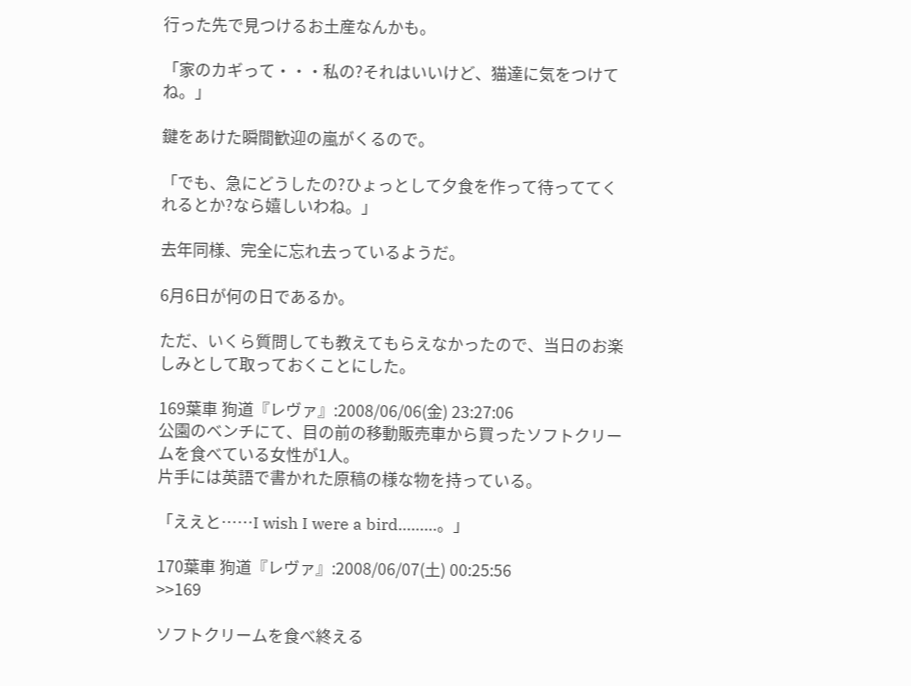行った先で見つけるお土産なんかも。

「家のカギって・・・私の?それはいいけど、猫達に気をつけてね。」

鍵をあけた瞬間歓迎の嵐がくるので。

「でも、急にどうしたの?ひょっとして夕食を作って待っててくれるとか?なら嬉しいわね。」

去年同様、完全に忘れ去っているようだ。

6月6日が何の日であるか。

ただ、いくら質問しても教えてもらえなかったので、当日のお楽しみとして取っておくことにした。

169葉車 狗道『レヴァ』:2008/06/06(金) 23:27:06
公園のベンチにて、目の前の移動販売車から買ったソフトクリームを食べている女性が1人。
片手には英語で書かれた原稿の様な物を持っている。

「ええと……I wish I were a bird………。」

170葉車 狗道『レヴァ』:2008/06/07(土) 00:25:56
>>169

ソフトクリームを食べ終える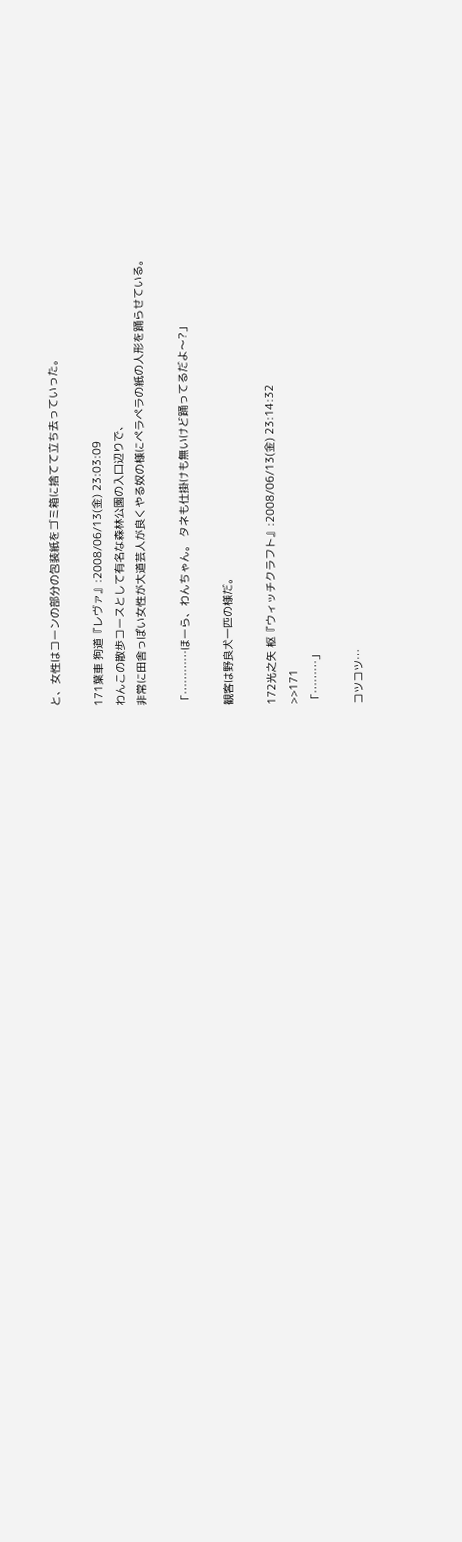と、女性はコーンの部分の包装紙をゴミ箱に捨てて立ち去っていった。

171葉車 狗道『レヴァ』:2008/06/13(金) 23:03:09
わんこの散歩コースとして有名な森林公園の入口辺りで、
非常に田舎っぽい女性が大道芸人が良くやる奴の様にペラペラの紙の人形を踊らせている。

「…………ほーら、わんちゃん。 タネも仕掛けも無いけど踊ってるだよ〜?」

観客は野良犬一匹の様だ。

172光之矢 枢『ウィッチクラフト』:2008/06/13(金) 23:14:32
>>171
「………」

コツコツ…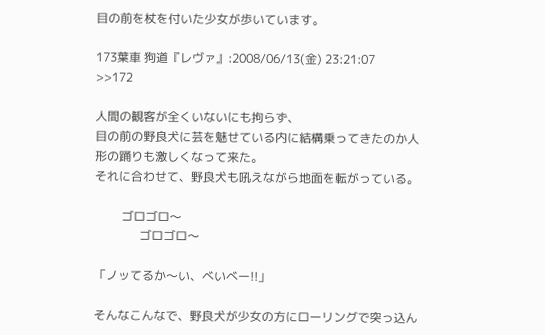目の前を杖を付いた少女が歩いています。

173葉車 狗道『レヴァ』:2008/06/13(金) 23:21:07
>>172

人間の観客が全くいないにも拘らず、
目の前の野良犬に芸を魅せている内に結構乗ってきたのか人形の踊りも激しくなって来た。
それに合わせて、野良犬も吼えながら地面を転がっている。

         ゴロゴロ〜
               ゴロゴロ〜

「ノッてるか〜い、べいべー!!」

そんなこんなで、野良犬が少女の方にローリングで突っ込ん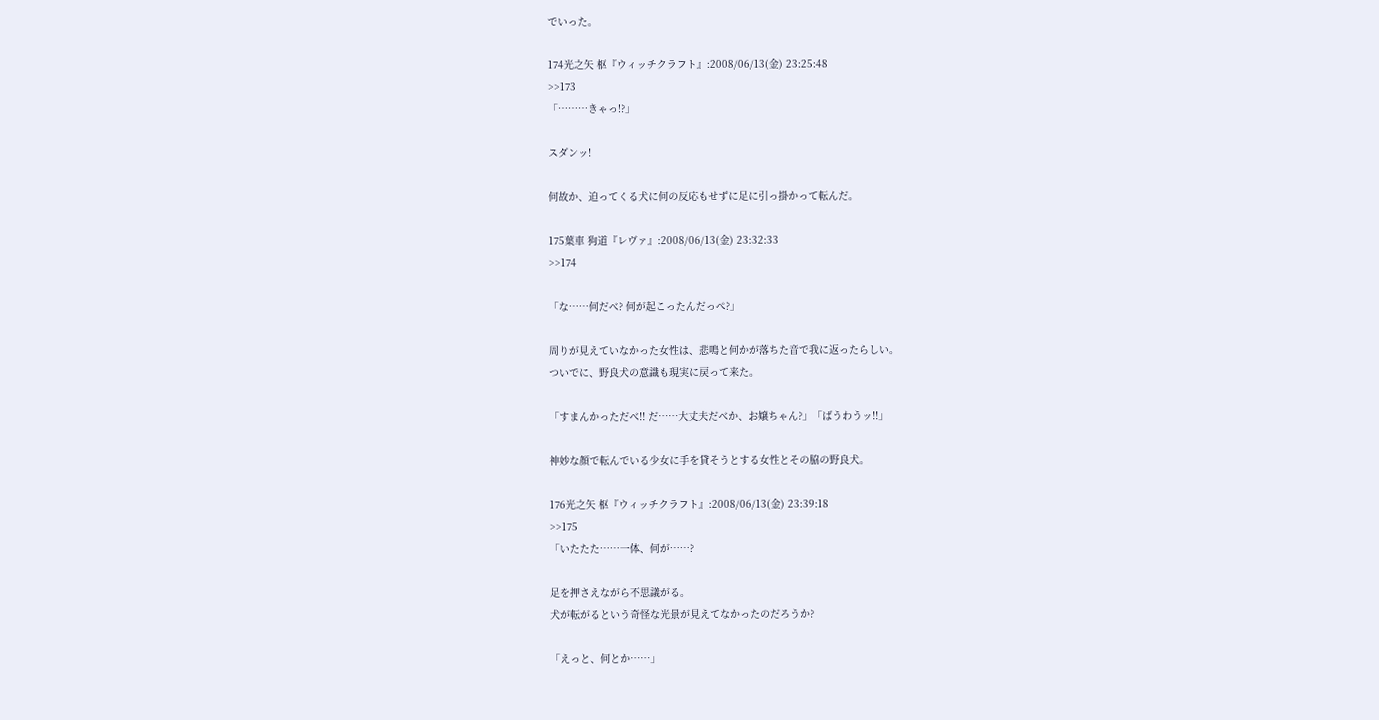でいった。

174光之矢 枢『ウィッチクラフト』:2008/06/13(金) 23:25:48
>>173
「………きゃっ!?」

スダンッ!

何故か、迫ってくる犬に何の反応もせずに足に引っ掛かって転んだ。

175葉車 狗道『レヴァ』:2008/06/13(金) 23:32:33
>>174

「な……何だべ? 何が起こったんだっぺ?」

周りが見えていなかった女性は、悲鳴と何かが落ちた音で我に返ったらしい。
ついでに、野良犬の意識も現実に戻って来た。

「すまんかっただべ!! だ……大丈夫だべか、お嬢ちゃん?」「ばうわうッ!!」

神妙な顔で転んでいる少女に手を貸そうとする女性とその脇の野良犬。

176光之矢 枢『ウィッチクラフト』:2008/06/13(金) 23:39:18
>>175
「いたたた……一体、何が……?

足を押さえながら不思議がる。
犬が転がるという奇怪な光景が見えてなかったのだろうか?

「えっと、何とか……」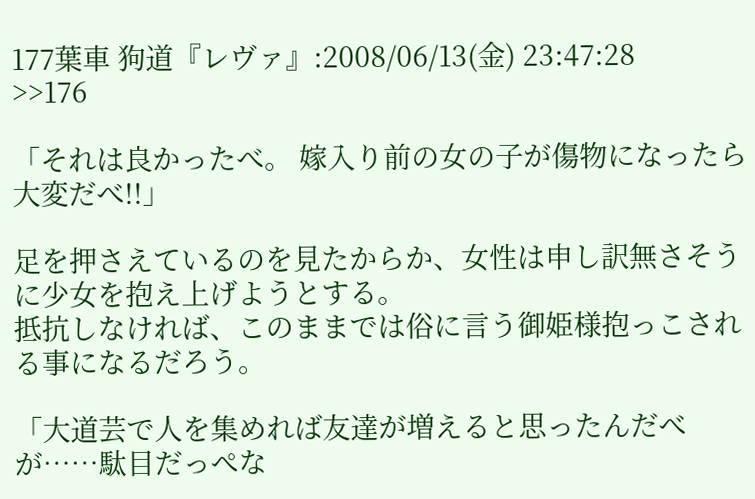177葉車 狗道『レヴァ』:2008/06/13(金) 23:47:28
>>176

「それは良かったべ。 嫁入り前の女の子が傷物になったら大変だべ!!」

足を押さえているのを見たからか、女性は申し訳無さそうに少女を抱え上げようとする。
抵抗しなければ、このままでは俗に言う御姫様抱っこされる事になるだろう。

「大道芸で人を集めれば友達が増えると思ったんだべが……駄目だっぺな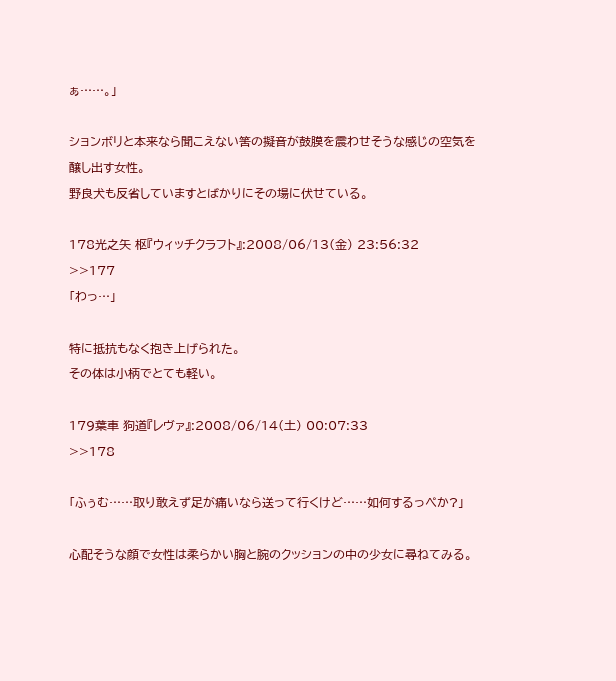ぁ……。」

ションボリと本来なら聞こえない筈の擬音が鼓膜を震わせそうな感じの空気を醸し出す女性。
野良犬も反省していますとばかりにその場に伏せている。

178光之矢 枢『ウィッチクラフト』:2008/06/13(金) 23:56:32
>>177
「わっ…」

特に抵抗もなく抱き上げられた。
その体は小柄でとても軽い。

179葉車 狗道『レヴァ』:2008/06/14(土) 00:07:33
>>178

「ふぅむ……取り敢えず足が痛いなら送って行くけど……如何するっぺか?」

心配そうな顔で女性は柔らかい胸と腕のクッションの中の少女に尋ねてみる。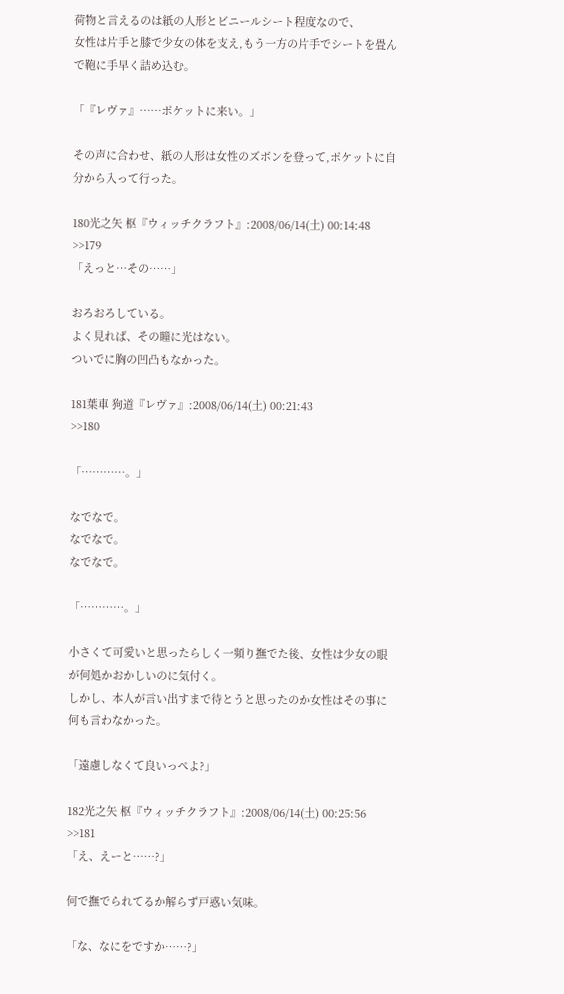荷物と言えるのは紙の人形とビニールシート程度なので、
女性は片手と膝で少女の体を支え,もう一方の片手でシートを畳んで鞄に手早く詰め込む。

「『レヴァ』……ポケットに来い。」

その声に合わせ、紙の人形は女性のズボンを登って,ポケットに自分から入って行った。

180光之矢 枢『ウィッチクラフト』:2008/06/14(土) 00:14:48
>>179
「えっと…その……」

おろおろしている。
よく見れば、その瞳に光はない。
ついでに胸の凹凸もなかった。

181葉車 狗道『レヴァ』:2008/06/14(土) 00:21:43
>>180

「…………。」

なでなで。
なでなで。
なでなで。

「…………。」

小さくて可愛いと思ったらしく一頻り撫でた後、女性は少女の眼が何処かおかしいのに気付く。
しかし、本人が言い出すまで待とうと思ったのか女性はその事に何も言わなかった。

「遠慮しなくて良いっぺよ?」

182光之矢 枢『ウィッチクラフト』:2008/06/14(土) 00:25:56
>>181
「え、えーと……?」

何で撫でられてるか解らず戸惑い気味。

「な、なにをですか……?」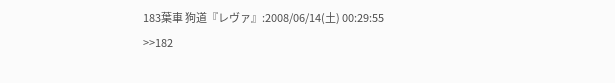183葉車 狗道『レヴァ』:2008/06/14(土) 00:29:55
>>182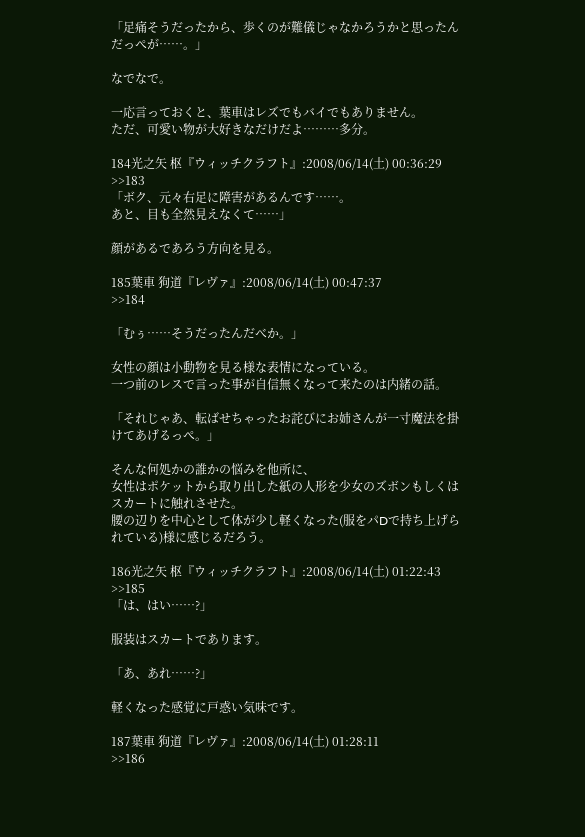「足痛そうだったから、歩くのが難儀じゃなかろうかと思ったんだっぺが……。」

なでなで。

一応言っておくと、葉車はレズでもバイでもありません。
ただ、可愛い物が大好きなだけだよ………多分。

184光之矢 枢『ウィッチクラフト』:2008/06/14(土) 00:36:29
>>183
「ボク、元々右足に障害があるんです……。
あと、目も全然見えなくて……」

顔があるであろう方向を見る。

185葉車 狗道『レヴァ』:2008/06/14(土) 00:47:37
>>184

「むぅ……そうだったんだべか。」

女性の顔は小動物を見る様な表情になっている。
一つ前のレスで言った事が自信無くなって来たのは内緒の話。

「それじゃあ、転ばせちゃったお詫びにお姉さんが一寸魔法を掛けてあげるっぺ。」

そんな何処かの誰かの悩みを他所に、
女性はポケットから取り出した紙の人形を少女のズボンもしくはスカートに触れさせた。
腰の辺りを中心として体が少し軽くなった(服をパDで持ち上げられている)様に感じるだろう。

186光之矢 枢『ウィッチクラフト』:2008/06/14(土) 01:22:43
>>185
「は、はい……?」

服装はスカートであります。

「あ、あれ……?」

軽くなった感覚に戸惑い気味です。

187葉車 狗道『レヴァ』:2008/06/14(土) 01:28:11
>>186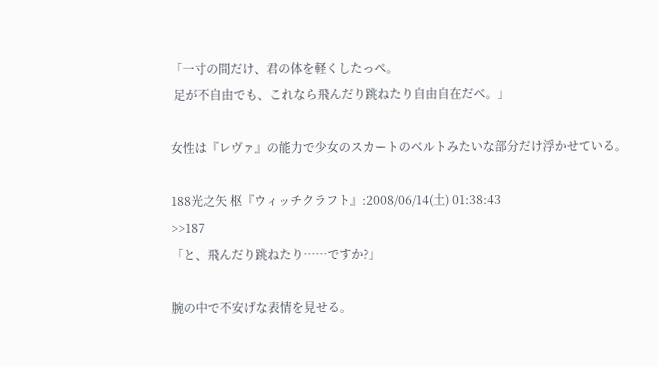「一寸の間だけ、君の体を軽くしたっぺ。
 足が不自由でも、これなら飛んだり跳ねたり自由自在だべ。」

女性は『レヴァ』の能力で少女のスカートのベルトみたいな部分だけ浮かせている。

188光之矢 枢『ウィッチクラフト』:2008/06/14(土) 01:38:43
>>187
「と、飛んだり跳ねたり……ですか?」

腕の中で不安げな表情を見せる。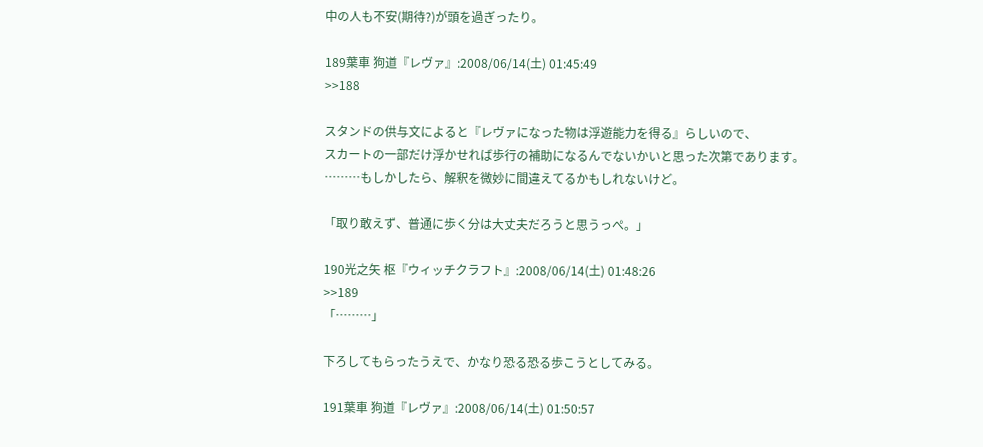中の人も不安(期待?)が頭を過ぎったり。

189葉車 狗道『レヴァ』:2008/06/14(土) 01:45:49
>>188

スタンドの供与文によると『レヴァになった物は浮遊能力を得る』らしいので、
スカートの一部だけ浮かせれば歩行の補助になるんでないかいと思った次第であります。
………もしかしたら、解釈を微妙に間違えてるかもしれないけど。

「取り敢えず、普通に歩く分は大丈夫だろうと思うっぺ。」

190光之矢 枢『ウィッチクラフト』:2008/06/14(土) 01:48:26
>>189
「………」

下ろしてもらったうえで、かなり恐る恐る歩こうとしてみる。

191葉車 狗道『レヴァ』:2008/06/14(土) 01:50:57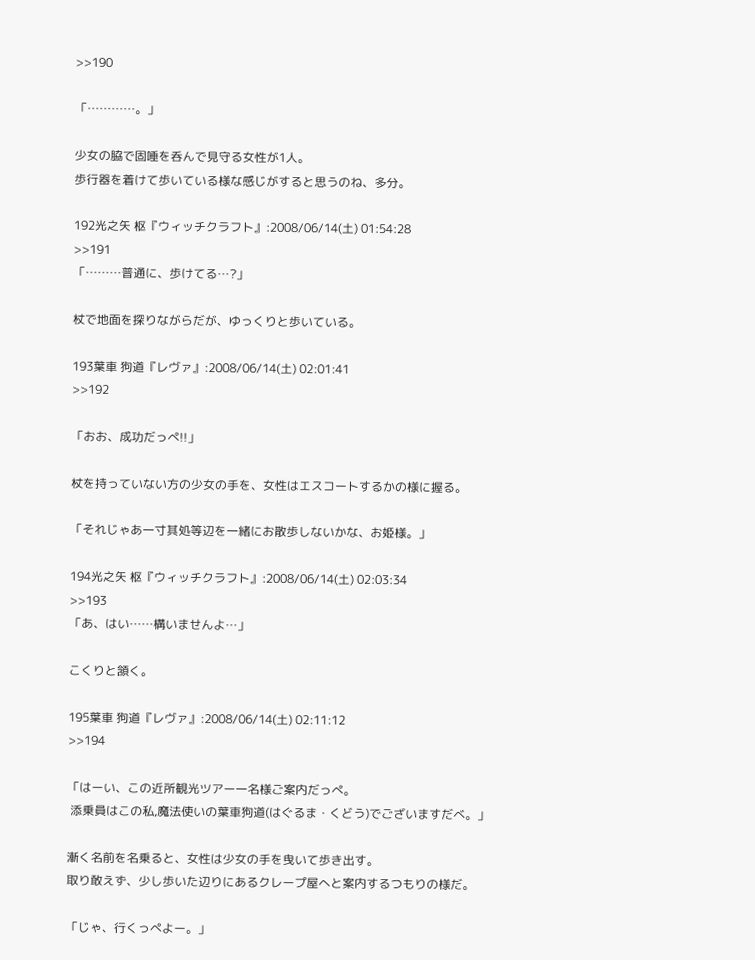>>190

「…………。」

少女の脇で固唾を呑んで見守る女性が1人。
歩行器を着けて歩いている様な感じがすると思うのね、多分。

192光之矢 枢『ウィッチクラフト』:2008/06/14(土) 01:54:28
>>191
「………普通に、歩けてる…?」

杖で地面を探りながらだが、ゆっくりと歩いている。

193葉車 狗道『レヴァ』:2008/06/14(土) 02:01:41
>>192

「おお、成功だっぺ!!」

杖を持っていない方の少女の手を、女性はエスコートするかの様に握る。

「それじゃあ一寸其処等辺を一緒にお散歩しないかな、お姫様。」

194光之矢 枢『ウィッチクラフト』:2008/06/14(土) 02:03:34
>>193
「あ、はい……構いませんよ…」

こくりと頷く。

195葉車 狗道『レヴァ』:2008/06/14(土) 02:11:12
>>194

「はーい、この近所観光ツアー一名様ご案内だっぺ。
 添乗員はこの私,魔法使いの葉車狗道(はぐるま・くどう)でございますだべ。」

漸く名前を名乗ると、女性は少女の手を曳いて歩き出す。
取り敢えず、少し歩いた辺りにあるクレープ屋へと案内するつもりの様だ。

「じゃ、行くっぺよー。」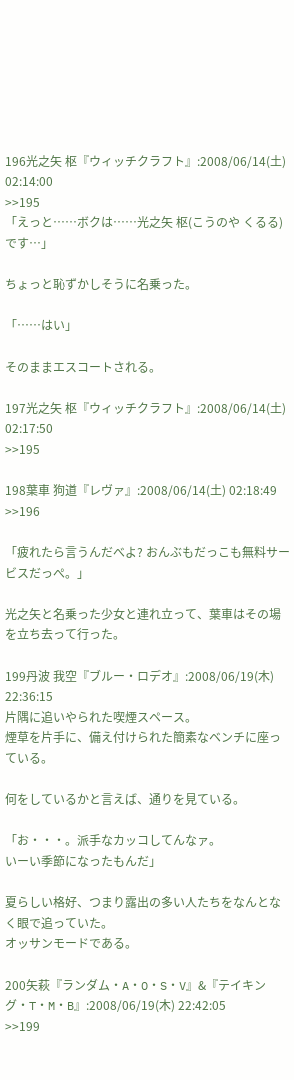196光之矢 枢『ウィッチクラフト』:2008/06/14(土) 02:14:00
>>195
「えっと……ボクは……光之矢 枢(こうのや くるる)です…」

ちょっと恥ずかしそうに名乗った。

「……はい」

そのままエスコートされる。

197光之矢 枢『ウィッチクラフト』:2008/06/14(土) 02:17:50
>>195

198葉車 狗道『レヴァ』:2008/06/14(土) 02:18:49
>>196

「疲れたら言うんだべよ? おんぶもだっこも無料サービスだっぺ。」

光之矢と名乗った少女と連れ立って、葉車はその場を立ち去って行った。

199丹波 我空『ブルー・ロデオ』:2008/06/19(木) 22:36:15
片隅に追いやられた喫煙スペース。
煙草を片手に、備え付けられた簡素なベンチに座っている。

何をしているかと言えば、通りを見ている。

「お・・・。派手なカッコしてんなァ。
いーい季節になったもんだ」

夏らしい格好、つまり露出の多い人たちをなんとなく眼で追っていた。
オッサンモードである。

200矢萩『ランダム・A・O・S・V』&『テイキング・T・M・B』:2008/06/19(木) 22:42:05
>>199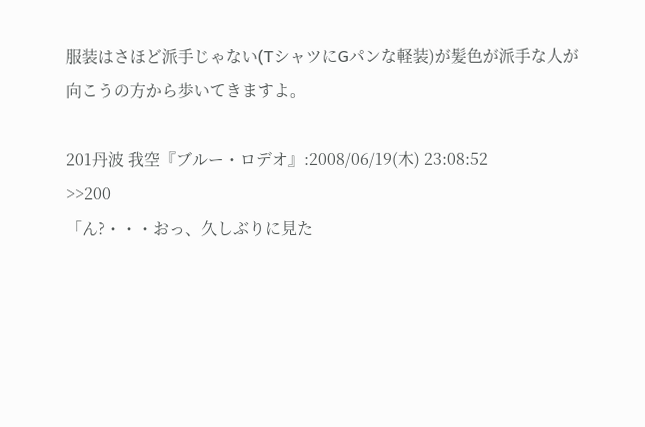服装はさほど派手じゃない(TシャツにGパンな軽装)が髪色が派手な人が
向こうの方から歩いてきますよ。

201丹波 我空『ブルー・ロデオ』:2008/06/19(木) 23:08:52
>>200
「ん?・・・おっ、久しぶりに見た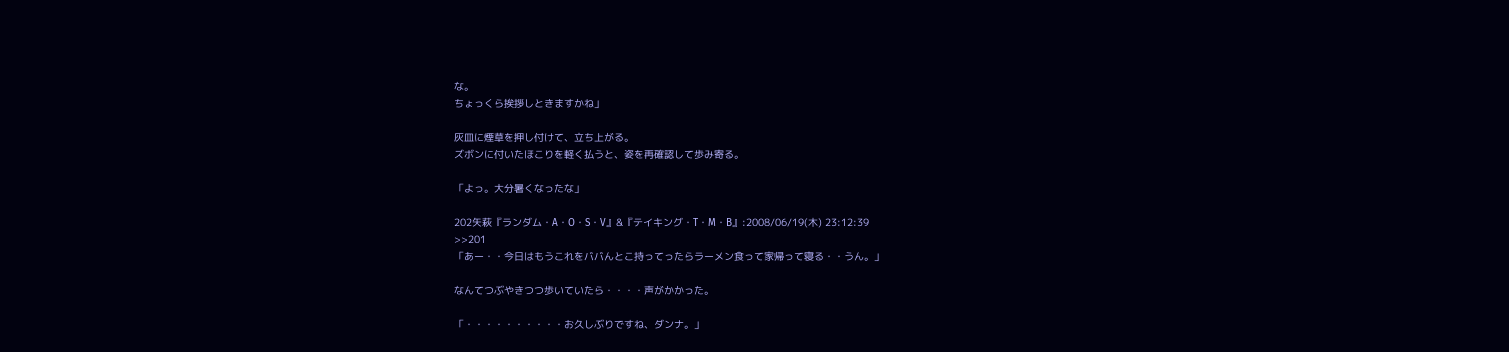な。
ちょっくら挨拶しときますかね」

灰皿に煙草を押し付けて、立ち上がる。
ズボンに付いたほこりを軽く払うと、姿を再確認して歩み寄る。

「よっ。大分暑くなったな」

202矢萩『ランダム・A・O・S・V』&『テイキング・T・M・B』:2008/06/19(木) 23:12:39
>>201
「あー・・今日はもうこれをババんとこ持ってったらラーメン食って家帰って寝る・・うん。」

なんてつぶやきつつ歩いていたら・・・・声がかかった。

「・・・・・・・・・・お久しぶりですね、ダンナ。」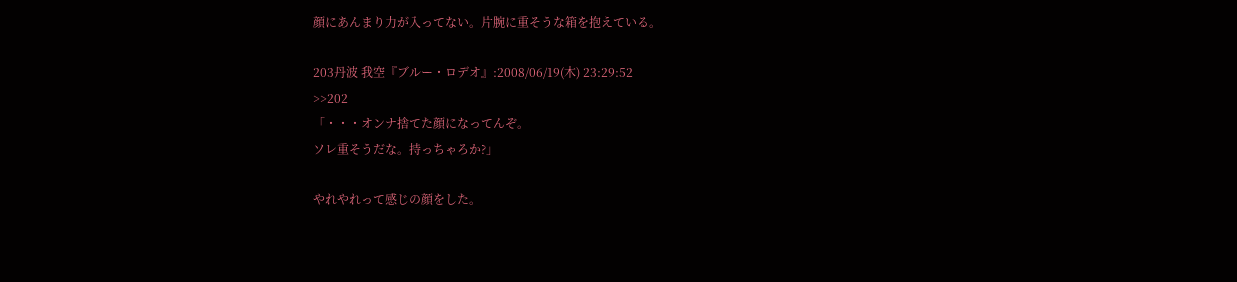顔にあんまり力が入ってない。片腕に重そうな箱を抱えている。

203丹波 我空『ブルー・ロデオ』:2008/06/19(木) 23:29:52
>>202
「・・・オンナ捨てた顔になってんぞ。
ソレ重そうだな。持っちゃろか?」

やれやれって感じの顔をした。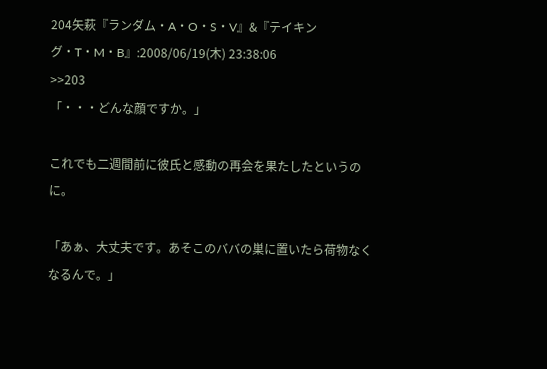204矢萩『ランダム・A・O・S・V』&『テイキング・T・M・B』:2008/06/19(木) 23:38:06
>>203
「・・・どんな顔ですか。」

これでも二週間前に彼氏と感動の再会を果たしたというのに。

「あぁ、大丈夫です。あそこのババの巣に置いたら荷物なくなるんで。」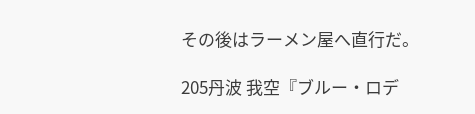その後はラーメン屋へ直行だ。

205丹波 我空『ブルー・ロデ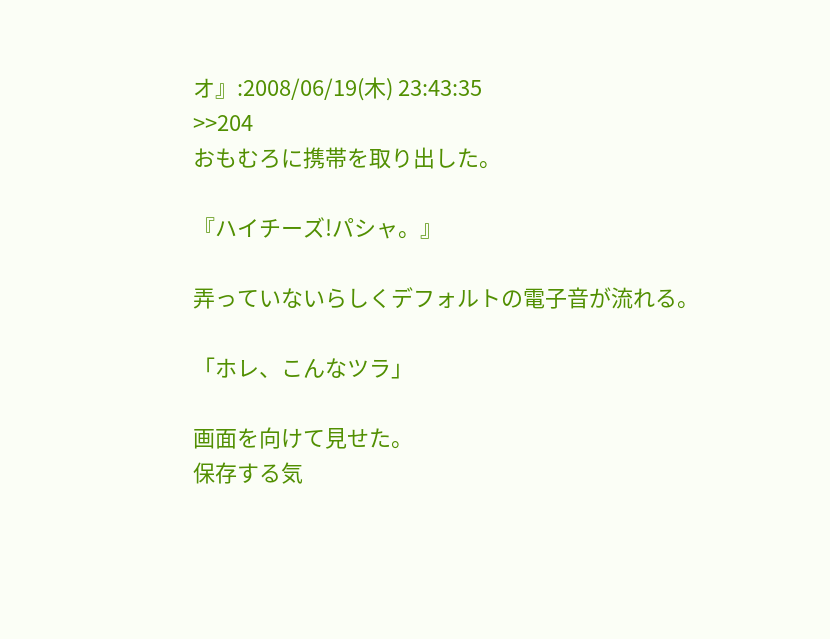オ』:2008/06/19(木) 23:43:35
>>204
おもむろに携帯を取り出した。

『ハイチーズ!パシャ。』

弄っていないらしくデフォルトの電子音が流れる。

「ホレ、こんなツラ」

画面を向けて見せた。
保存する気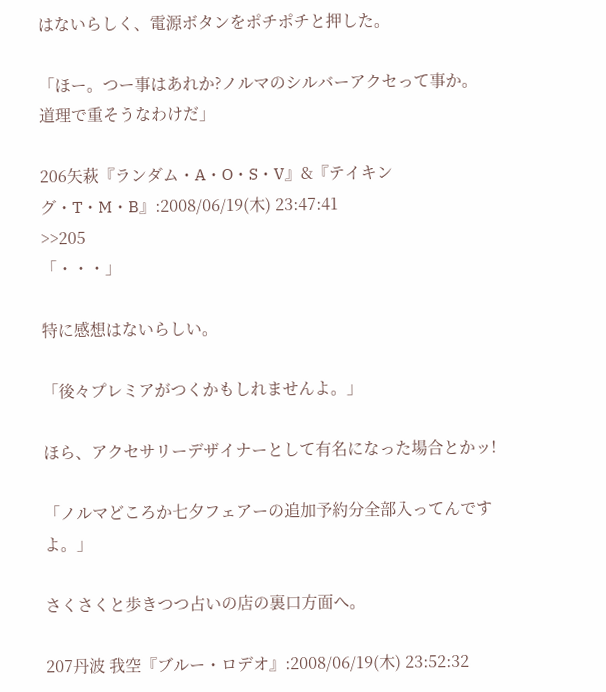はないらしく、電源ボタンをポチポチと押した。

「ほー。つー事はあれか?ノルマのシルバーアクセって事か。
道理で重そうなわけだ」

206矢萩『ランダム・A・O・S・V』&『テイキング・T・M・B』:2008/06/19(木) 23:47:41
>>205
「・・・」

特に感想はないらしい。

「後々プレミアがつくかもしれませんよ。」

ほら、アクセサリーデザイナーとして有名になった場合とかッ!

「ノルマどころか七夕フェアーの追加予約分全部入ってんですよ。」

さくさくと歩きつつ占いの店の裏口方面へ。

207丹波 我空『ブルー・ロデオ』:2008/06/19(木) 23:52:32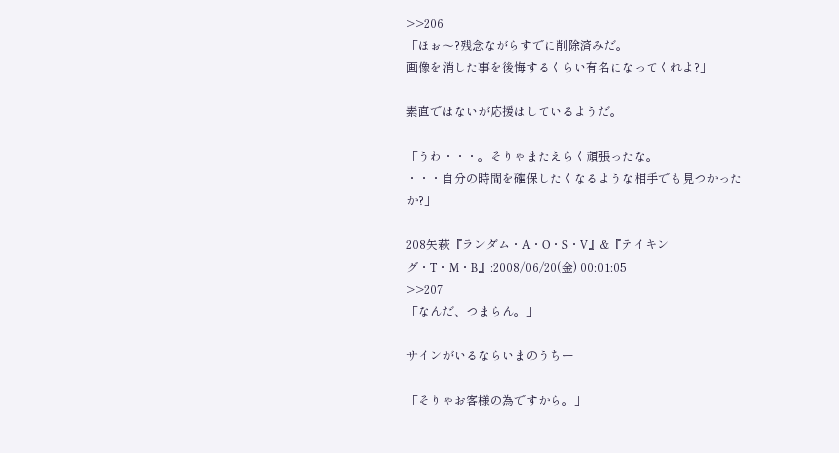>>206
「ほぉ〜?残念ながらすでに削除済みだ。
画像を消した事を後悔するくらい有名になってくれよ?」

素直ではないが応援はしているようだ。

「うわ・・・。そりゃまたえらく頑張ったな。
・・・自分の時間を確保したくなるような相手でも見つかったか?」

208矢萩『ランダム・A・O・S・V』&『テイキング・T・M・B』:2008/06/20(金) 00:01:05
>>207
「なんだ、つまらん。」

サインがいるならいまのうちー

「そりゃお客様の為ですから。」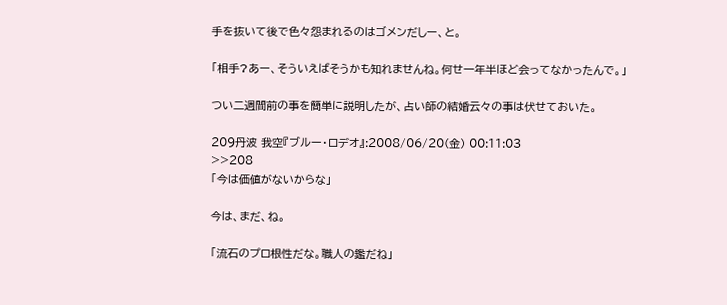手を抜いて後で色々怨まれるのはゴメンだしー、と。

「相手?あー、そういえばそうかも知れませんね。何せ一年半ほど会ってなかったんで。」

つい二週間前の事を簡単に説明したが、占い師の結婚云々の事は伏せておいた。

209丹波 我空『ブルー・ロデオ』:2008/06/20(金) 00:11:03
>>208
「今は価値がないからな」

今は、まだ、ね。

「流石のプロ根性だな。職人の鑑だね」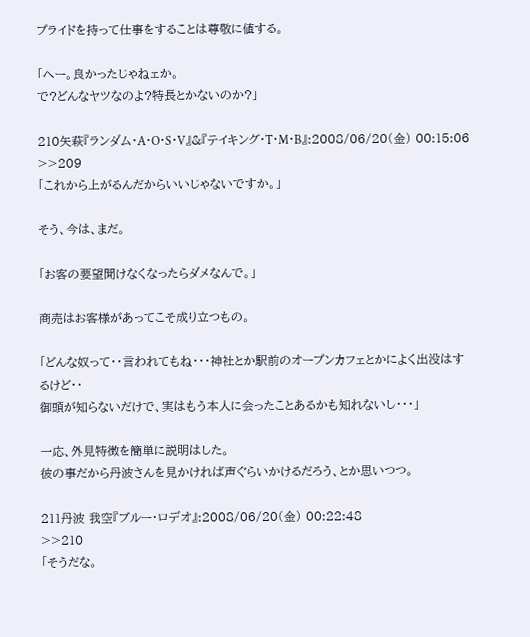プライドを持って仕事をすることは尊敬に値する。

「へー。良かったじゃねェか。
で?どんなヤツなのよ?特長とかないのか?」

210矢萩『ランダム・A・O・S・V』&『テイキング・T・M・B』:2008/06/20(金) 00:15:06
>>209
「これから上がるんだからいいじゃないですか。」

そう、今は、まだ。

「お客の要望聞けなくなったらダメなんで。」

商売はお客様があってこそ成り立つもの。

「どんな奴って・・言われてもね・・・神社とか駅前のオープンカフェとかによく出没はするけど・・
御頭が知らないだけで、実はもう本人に会ったことあるかも知れないし・・・」

一応、外見特徴を簡単に説明はした。
彼の事だから丹波さんを見かければ声ぐらいかけるだろう、とか思いつつ。

211丹波 我空『ブルー・ロデオ』:2008/06/20(金) 00:22:48
>>210
「そうだな。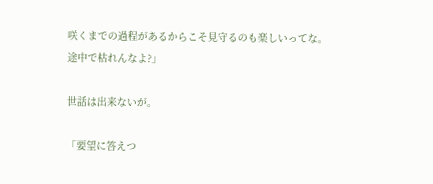咲くまでの過程があるからこそ見守るのも楽しいってな。
途中で枯れんなよ?」

世話は出来ないが。

「要望に答えつ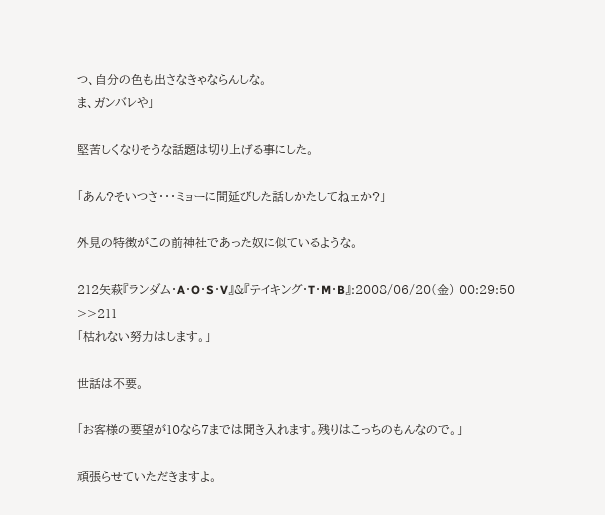つ、自分の色も出さなきゃならんしな。
ま、ガンバレや」

堅苦しくなりそうな話題は切り上げる事にした。

「あん?そいつさ・・・ミョーに間延びした話しかたしてねェか?」

外見の特徴がこの前神社であった奴に似ているような。

212矢萩『ランダム・A・O・S・V』&『テイキング・T・M・B』:2008/06/20(金) 00:29:50
>>211
「枯れない努力はします。」

世話は不要。

「お客様の要望が10なら7までは聞き入れます。残りはこっちのもんなので。」

頑張らせていただきますよ。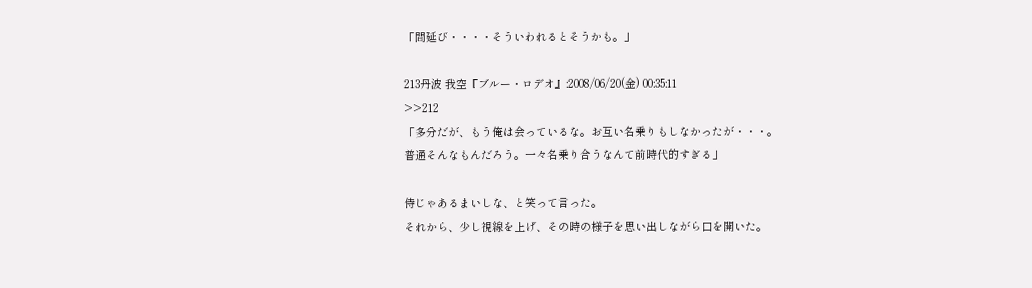「間延び・・・・そういわれるとそうかも。」

213丹波 我空『ブルー・ロデオ』:2008/06/20(金) 00:35:11
>>212
「多分だが、もう俺は会っているな。お互い名乗りもしなかったが・・・。
普通そんなもんだろう。一々名乗り合うなんて前時代的すぎる」

侍じゃあるまいしな、と笑って言った。
それから、少し視線を上げ、その時の様子を思い出しながら口を開いた。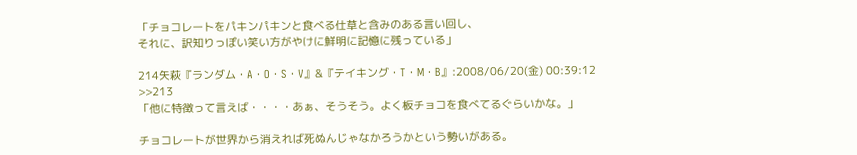「チョコレートをパキンパキンと食べる仕草と含みのある言い回し、
それに、訳知りっぽい笑い方がやけに鮮明に記憶に残っている」

214矢萩『ランダム・A・O・S・V』&『テイキング・T・M・B』:2008/06/20(金) 00:39:12
>>213
「他に特徴って言えば・・・・あぁ、そうそう。よく板チョコを食べてるぐらいかな。」

チョコレートが世界から消えれば死ぬんじゃなかろうかという勢いがある。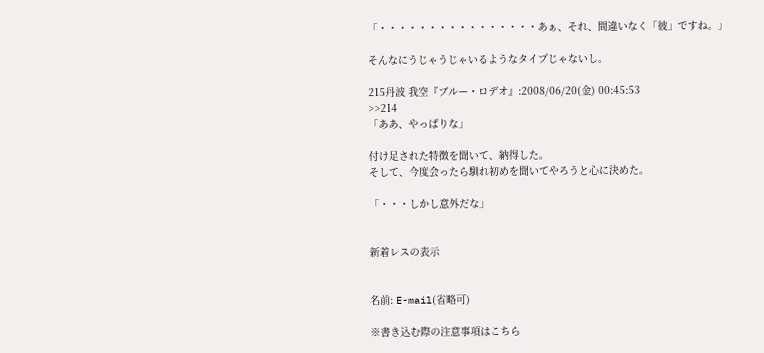「・・・・・・・・・・・・・・・・あぁ、それ、間違いなく「彼」ですね。」

そんなにうじゃうじゃいるようなタイプじゃないし。

215丹波 我空『ブルー・ロデオ』:2008/06/20(金) 00:45:53
>>214
「ああ、やっぱりな」

付け足された特徴を聞いて、納得した。
そして、今度会ったら馴れ初めを聞いてやろうと心に決めた。

「・・・しかし意外だな」


新着レスの表示


名前: E-mail(省略可)

※書き込む際の注意事項はこちら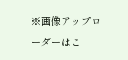※画像アップローダーはこ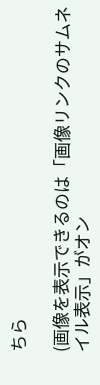ちら

(画像を表示できるのは「画像リンクのサムネイル表示」がオン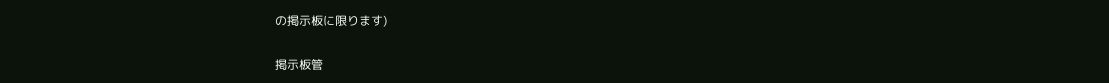の掲示板に限ります)

掲示板管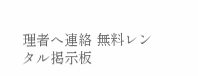理者へ連絡 無料レンタル掲示板